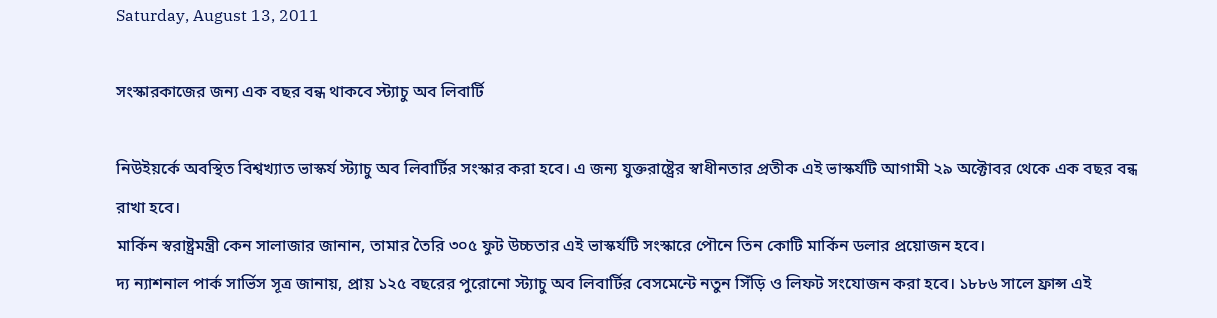Saturday, August 13, 2011

সংস্কারকাজের জন্য এক বছর বন্ধ থাকবে স্ট্যাচু অব লিবার্টি

নিউইয়র্কে অবস্থিত বিশ্বখ্যাত ভাস্কর্য স্ট্যাচু অব লিবার্টির সংস্কার করা হবে। এ জন্য যুক্তরাষ্ট্রের স্বাধীনতার প্রতীক এই ভাস্কর্যটি আগামী ২৯ অক্টোবর থেকে এক বছর বন্ধ রাখা হবে।
মার্কিন স্বরাষ্ট্রমন্ত্রী কেন সালাজার জানান, তামার তৈরি ৩০৫ ফুট উচ্চতার এই ভাস্কর্যটি সংস্কারে পৌনে তিন কোটি মার্কিন ডলার প্রয়োজন হবে।
দ্য ন্যাশনাল পার্ক সার্ভিস সূত্র জানায়, প্রায় ১২৫ বছরের পুরোনো স্ট্যাচু অব লিবার্টির বেসমেন্টে নতুন সিঁড়ি ও লিফট সংযোজন করা হবে। ১৮৮৬ সালে ফ্রান্স এই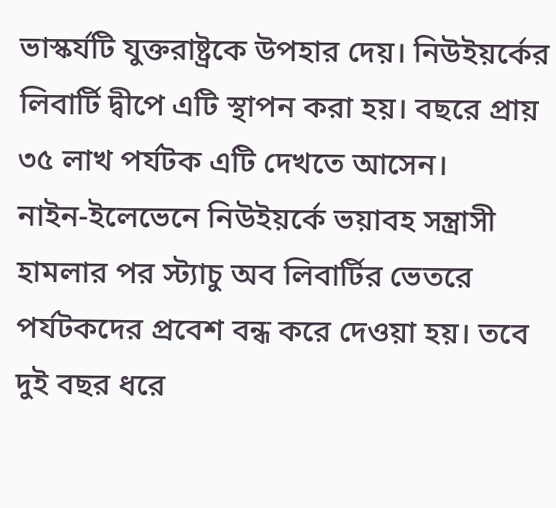ভাস্কর্যটি যুক্তরাষ্ট্রকে উপহার দেয়। নিউইয়র্কের লিবার্টি দ্বীপে এটি স্থাপন করা হয়। বছরে প্রায় ৩৫ লাখ পর্যটক এটি দেখতে আসেন।
নাইন-ইলেভেনে নিউইয়র্কে ভয়াবহ সন্ত্রাসী হামলার পর স্ট্যাচু অব লিবার্টির ভেতরে পর্যটকদের প্রবেশ বন্ধ করে দেওয়া হয়। তবে দুই বছর ধরে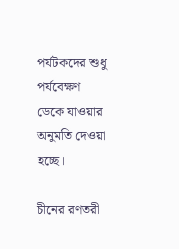পর্যটকদের শুধু পর্যবেক্ষণ ডেকে যাওয়ার অনুমতি দেওয়া হচ্ছে।

চীনের রণতরী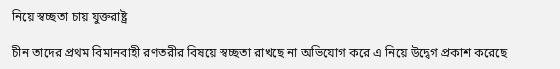নিয়ে স্বচ্ছতা চায় যুক্তরাষ্ট্র

চীন তাদের প্রথম বিমানবাহী রণতরীর বিষয়ে স্বচ্ছতা রাখছে না অভিযোগ করে এ নিয়ে উদ্বেগ প্রকাশ করেছে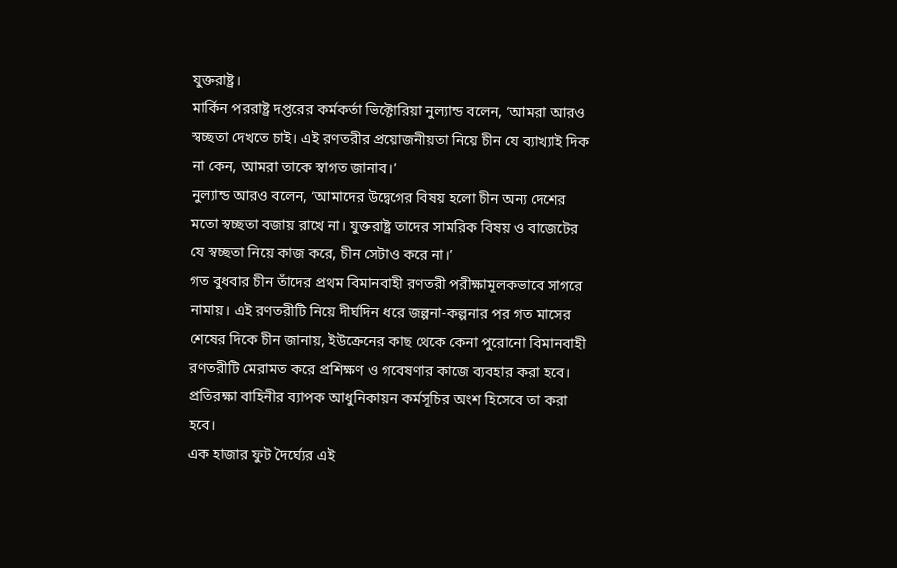যুক্তরাষ্ট্র।
মার্কিন পররাষ্ট্র দপ্তরের কর্মকর্তা ভিক্টোরিয়া নুল্যান্ড বলেন, ‘আমরা আরও স্বচ্ছতা দেখতে চাই। এই রণতরীর প্রয়োজনীয়তা নিয়ে চীন যে ব্যাখ্যাই দিক না কেন, আমরা তাকে স্বাগত জানাব।’
নুল্যান্ড আরও বলেন, ‘আমাদের উদ্বেগের বিষয় হলো চীন অন্য দেশের মতো স্বচ্ছতা বজায় রাখে না। যুক্তরাষ্ট্র তাদের সামরিক বিষয় ও বাজেটের যে স্বচ্ছতা নিয়ে কাজ করে, চীন সেটাও করে না।’
গত বুধবার চীন তাঁদের প্রথম বিমানবাহী রণতরী পরীক্ষামূলকভাবে সাগরে নামায়। এই রণতরীটি নিয়ে দীর্ঘদিন ধরে জল্পনা-কল্পনার পর গত মাসের শেষের দিকে চীন জানায়, ইউক্রেনের কাছ থেকে কেনা পুরোনো বিমানবাহী রণতরীটি মেরামত করে প্রশিক্ষণ ও গবেষণার কাজে ব্যবহার করা হবে। প্রতিরক্ষা বাহিনীর ব্যাপক আধুনিকায়ন কর্মসূচির অংশ হিসেবে তা করা হবে।
এক হাজার ফুট দৈর্ঘ্যের এই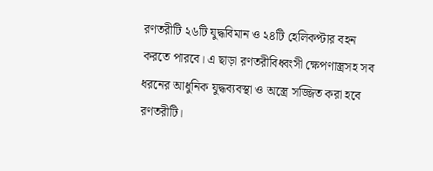রণতরীটি ২৬টি যুদ্ধবিমান ও ২৪টি হেলিকপ্টার বহন করতে পারবে। এ ছাড়া রণতরীবিধ্বংসী ক্ষেপণাস্ত্রসহ সব ধরনের আধুনিক যুদ্ধব্যবস্থা ও অস্ত্রে সজ্জিত করা হবে রণতরীটি।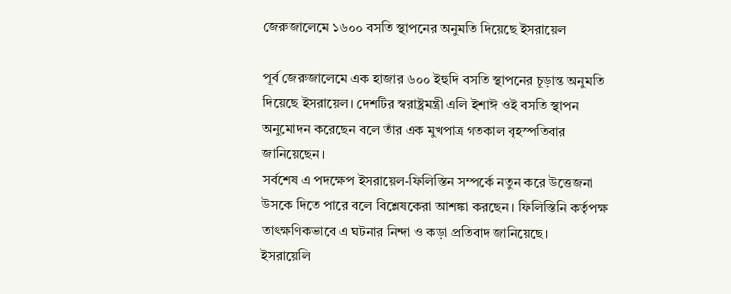জেরুজালেমে ১৬০০ বসতি স্থাপনের অনুমতি দিয়েছে ইসরায়েল

পূর্ব জেরুজালেমে এক হাজার ৬০০ ইহুদি বসতি স্থাপনের চূড়ান্ত অনুমতি দিয়েছে ইসরায়েল। দেশটির স্বরাষ্ট্রমন্ত্রী এলি ইশাঈ ওই বসতি স্থাপন অনুমোদন করেছেন বলে তাঁর এক মুখপাত্র গতকাল বৃহস্পতিবার জানিয়েছেন।
সর্বশেষ এ পদক্ষেপ ইসরায়েল-ফিলিস্তিন সম্পর্কে নতুন করে উত্তেজনা উসকে দিতে পারে বলে বিশ্লেষকেরা আশঙ্কা করছেন। ফিলিস্তিনি কর্তৃপক্ষ তাৎক্ষণিকভাবে এ ঘটনার নিন্দা ও কড়া প্রতিবাদ জানিয়েছে।
ইসরায়েলি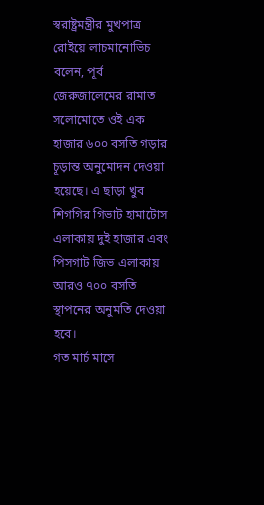স্বরাষ্ট্রমন্ত্রীর মুখপাত্র রোইয়ে লাচমানোভিচ বলেন, পূর্ব জেরুজালেমের রামাত সলোমোতে ওই এক হাজার ৬০০ বসতি গড়ার চূড়ান্ত অনুমোদন দেওয়া হয়েছে। এ ছাড়া খুব শিগগির গিভাট হামাটোস এলাকায় দুই হাজার এবং পিসগাট জিভ এলাকায় আরও ৭০০ বসতি স্থাপনের অনুমতি দেওয়া হবে।
গত মার্চ মাসে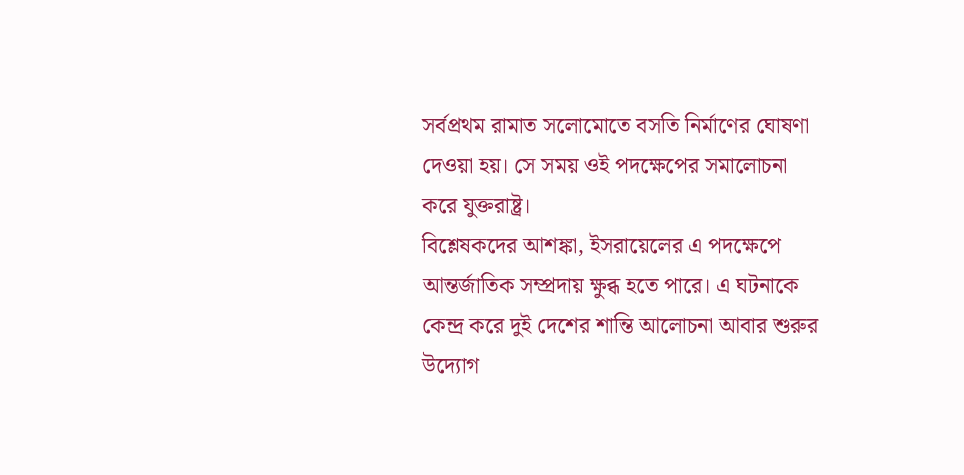সর্বপ্রথম রামাত সলোমোতে বসতি নির্মাণের ঘোষণা দেওয়া হয়। সে সময় ওই পদক্ষেপের সমালোচনা করে যুক্তরাষ্ট্র।
বিশ্লেষকদের আশঙ্কা, ইসরায়েলের এ পদক্ষেপে আন্তর্জাতিক সম্প্রদায় ক্ষুব্ধ হতে পারে। এ ঘটনাকে কেন্দ্র করে দুই দেশের শান্তি আলোচনা আবার শুরুর উদ্যোগ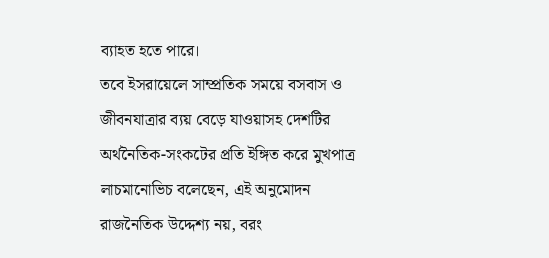ব্যাহত হতে পারে।
তবে ইসরায়েলে সাম্প্রতিক সময়ে বসবাস ও জীবনযাত্রার ব্যয় বেড়ে যাওয়াসহ দেশটির অর্থনৈতিক-সংকটের প্রতি ইঙ্গিত করে মুখপাত্র লাচমানোভিচ বলেছেন, এই অনুমোদন রাজনৈতিক উদ্দেশ্য নয়, বরং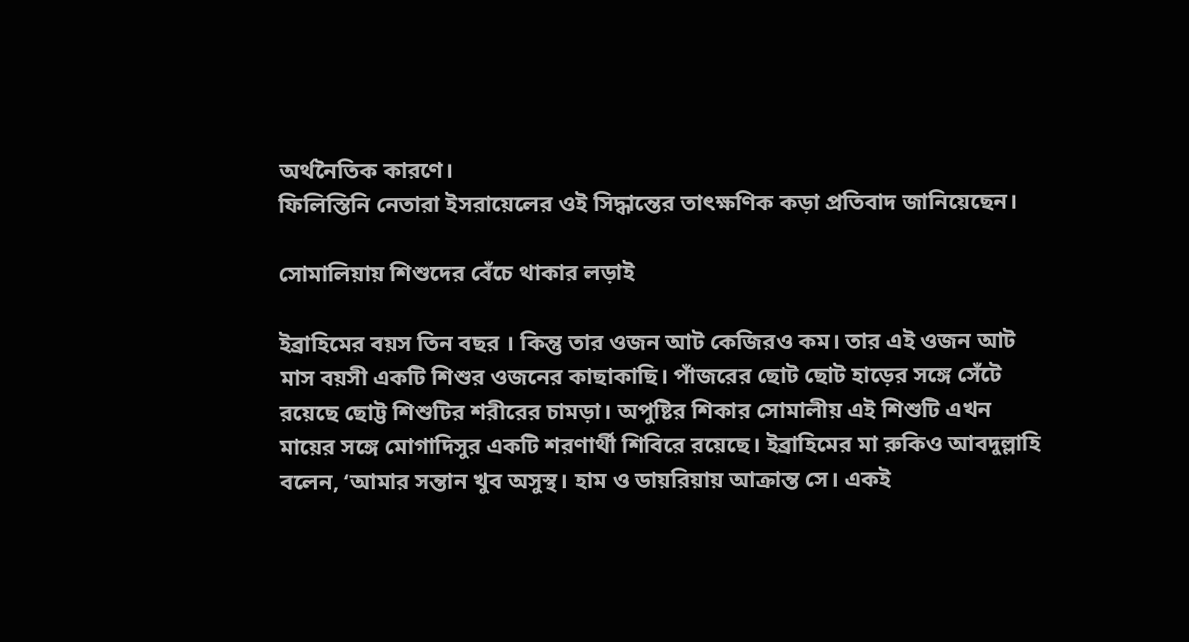অর্থনৈতিক কারণে।
ফিলিস্তিনি নেতারা ইসরায়েলের ওই সিদ্ধান্তের তাৎক্ষণিক কড়া প্রতিবাদ জানিয়েছেন।

সোমালিয়ায় শিশুদের বেঁচে থাকার লড়াই

ইব্রাহিমের বয়স তিন বছর । কিন্তু তার ওজন আট কেজিরও কম। তার এই ওজন আট মাস বয়সী একটি শিশুর ওজনের কাছাকাছি। পাঁজরের ছোট ছোট হাড়ের সঙ্গে সেঁটে রয়েছে ছোট্ট শিশুটির শরীরের চামড়া। অপুষ্টির শিকার সোমালীয় এই শিশুটি এখন মায়ের সঙ্গে মোগাদিসুর একটি শরণার্থী শিবিরে রয়েছে। ইব্রাহিমের মা রুকিও আবদুল্লাহি বলেন, ‘আমার সন্তান খুব অসুস্থ। হাম ও ডায়রিয়ায় আক্রান্ত সে। একই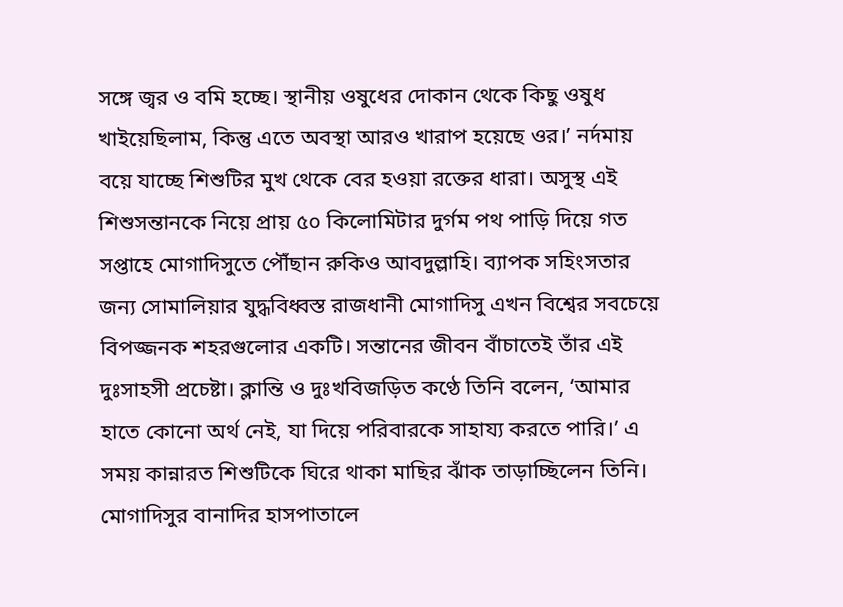সঙ্গে জ্বর ও বমি হচ্ছে। স্থানীয় ওষুধের দোকান থেকে কিছু ওষুধ খাইয়েছিলাম, কিন্তু এতে অবস্থা আরও খারাপ হয়েছে ওর।’ নর্দমায় বয়ে যাচ্ছে শিশুটির মুখ থেকে বের হওয়া রক্তের ধারা। অসুস্থ এই শিশুসন্তানকে নিয়ে প্রায় ৫০ কিলোমিটার দুর্গম পথ পাড়ি দিয়ে গত সপ্তাহে মোগাদিসুতে পৌঁছান রুকিও আবদুল্লাহি। ব্যাপক সহিংসতার জন্য সোমালিয়ার যুদ্ধবিধ্বস্ত রাজধানী মোগাদিসু এখন বিশ্বের সবচেয়ে বিপজ্জনক শহরগুলোর একটি। সন্তানের জীবন বাঁচাতেই তাঁর এই দুঃসাহসী প্রচেষ্টা। ক্লান্তি ও দুঃখবিজড়িত কণ্ঠে তিনি বলেন, ‘আমার হাতে কোনো অর্থ নেই, যা দিয়ে পরিবারকে সাহায্য করতে পারি।’ এ সময় কান্নারত শিশুটিকে ঘিরে থাকা মাছির ঝাঁক তাড়াচ্ছিলেন তিনি। মোগাদিসুর বানাদির হাসপাতালে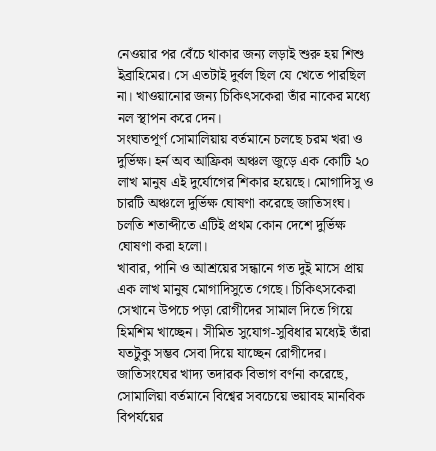নেওয়ার পর বেঁচে থাকার জন্য লড়াই শুরু হয় শিশু ইব্রাহিমের। সে এতটাই দুর্বল ছিল যে খেতে পারছিল না। খাওয়ানোর জন্য চিকিৎসকেরা তাঁর নাকের মধ্যে নল স্থাপন করে দেন।
সংঘাতপূর্ণ সোমালিয়ায় বর্তমানে চলছে চরম খরা ও দুর্ভিক্ষ। হর্ন অব আফ্রিকা অঞ্চল জুড়ে এক কোটি ২০ লাখ মানুষ এই দুর্যোগের শিকার হয়েছে। মোগাদিসু ও চারটি অঞ্চলে দুর্ভিক্ষ ঘোষণা করেছে জাতিসংঘ। চলতি শতাব্দীতে এটিই প্রথম কোন দেশে দুর্ভিক্ষ ঘোষণা করা হলো।
খাবার, পানি ও আশ্রয়ের সন্ধানে গত দুই মাসে প্রায় এক লাখ মানুষ মোগাদিসুতে গেছে। চিকিৎসকেরা সেখানে উপচে পড়া রোগীদের সামাল দিতে গিয়ে হিমশিম খাচ্ছেন। সীমিত সুযোগ-সুবিধার মধ্যেই তাঁরা যতটুকু সম্ভব সেবা দিয়ে যাচ্ছেন রোগীদের।
জাতিসংঘের খাদ্য তদারক বিভাগ বর্ণনা করেছে, সোমালিয়া বর্তমানে বিশ্বের সবচেয়ে ভয়াবহ মানবিক বিপর্যয়ের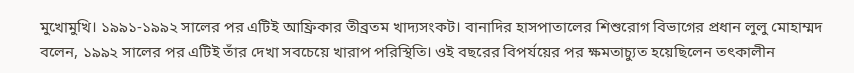মুখোমুখি। ১৯৯১-১৯৯২ সালের পর এটিই আফ্রিকার তীব্রতম খাদ্যসংকট। বানাদির হাসপাতালের শিশুরোগ বিভাগের প্রধান লুলু মোহাম্মদ বলেন, ১৯৯২ সালের পর এটিই তাঁর দেখা সবচেয়ে খারাপ পরিস্থিতি। ওই বছরের বিপর্যয়ের পর ক্ষমতাচ্যুত হয়েছিলেন তৎকালীন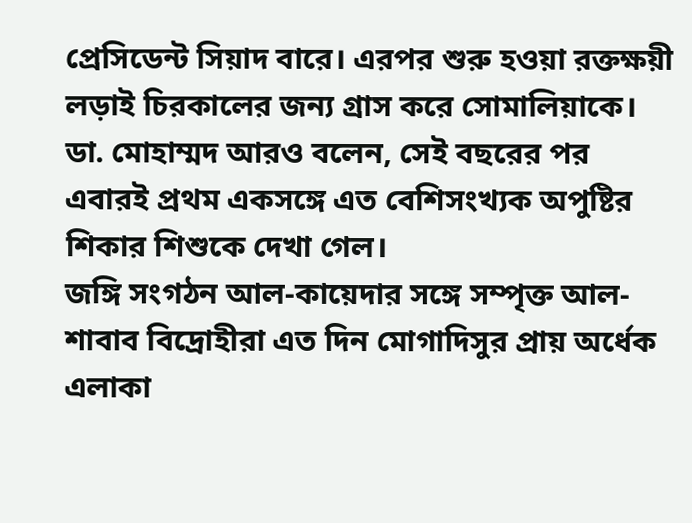প্রেসিডেন্ট সিয়াদ বারে। এরপর শুরু হওয়া রক্তক্ষয়ী লড়াই চিরকালের জন্য গ্রাস করে সোমালিয়াকে। ডা. মোহাম্মদ আরও বলেন, সেই বছরের পর এবারই প্রথম একসঙ্গে এত বেশিসংখ্যক অপুষ্টির শিকার শিশুকে দেখা গেল।
জঙ্গি সংগঠন আল-কায়েদার সঙ্গে সম্পৃক্ত আল-শাবাব বিদ্রোহীরা এত দিন মোগাদিসুর প্রায় অর্ধেক এলাকা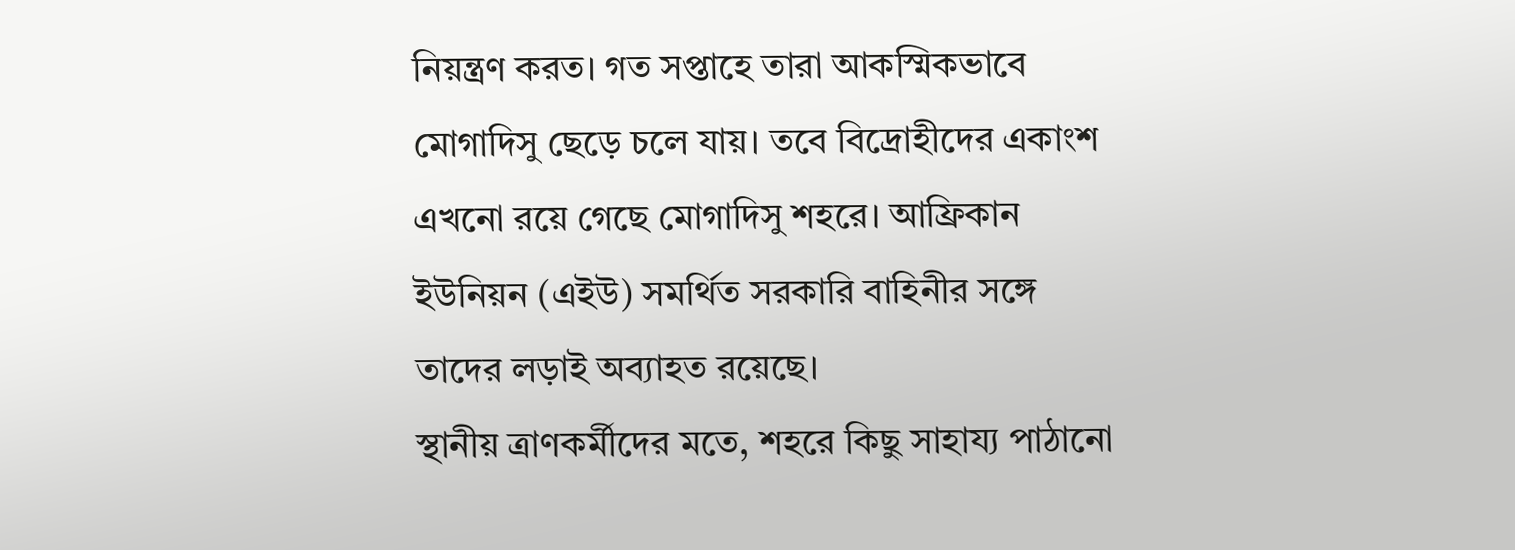নিয়ন্ত্রণ করত। গত সপ্তাহে তারা আকস্মিকভাবে মোগাদিসু ছেড়ে চলে যায়। তবে বিদ্রোহীদের একাংশ এখনো রয়ে গেছে মোগাদিসু শহরে। আফ্রিকান ইউনিয়ন (এইউ) সমর্থিত সরকারি বাহিনীর সঙ্গে তাদের লড়াই অব্যাহত রয়েছে।
স্থানীয় ত্রাণকর্মীদের মতে, শহরে কিছু সাহায্য পাঠানো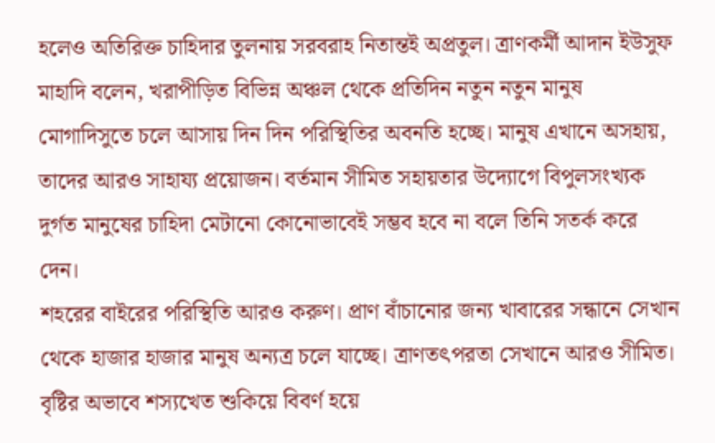হলেও অতিরিক্ত চাহিদার তুলনায় সরবরাহ নিতান্তই অপ্রতুল। ত্রাণকর্মী আদান ইউসুফ মাহাদি বলেন, খরাপীড়িত বিভিন্ন অঞ্চল থেকে প্রতিদিন নতুন নতুন মানুষ মোগাদিসুতে চলে আসায় দিন দিন পরিস্থিতির অবনতি হচ্ছে। মানুষ এখানে অসহায়, তাদের আরও সাহায্য প্রয়োজন। বর্তমান সীমিত সহায়তার উদ্যোগে বিপুলসংখ্যক দুর্গত মানুষের চাহিদা মেটানো কোনোভাবেই সম্ভব হবে না বলে তিনি সতর্ক করে দেন।
শহরের বাইরের পরিস্থিতি আরও করুণ। প্রাণ বাঁচানোর জন্য খাবারের সন্ধানে সেখান থেকে হাজার হাজার মানুষ অন্যত্র চলে যাচ্ছে। ত্রাণতৎপরতা সেখানে আরও সীমিত। বৃষ্টির অভাবে শস্যখেত শুকিয়ে বিবর্ণ হয়ে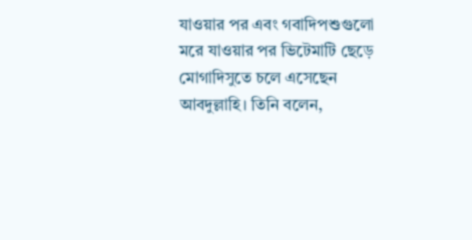যাওয়ার পর এবং গবাদিপশুগুলো মরে যাওয়ার পর ভিটেমাটি ছেড়ে মোগাদিসুতে চলে এসেছেন আবদুল্লাহি। তিনি বলেন,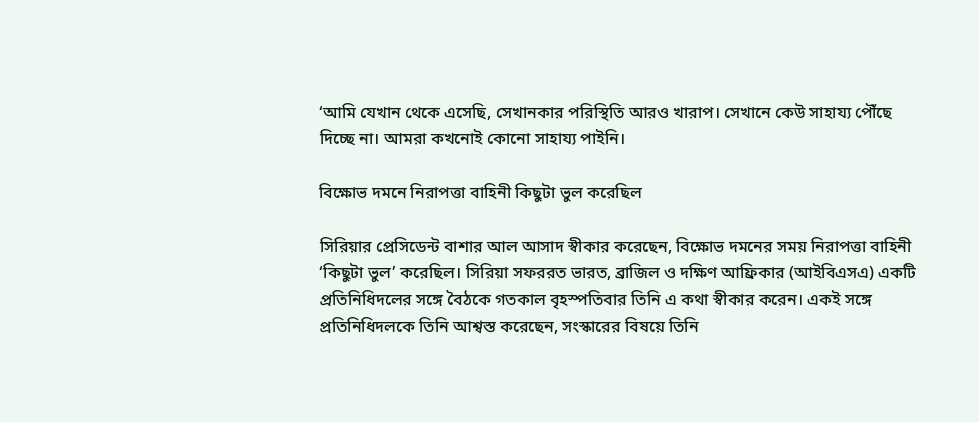‘আমি যেখান থেকে এসেছি, সেখানকার পরিস্থিতি আরও খারাপ। সেখানে কেউ সাহায্য পৌঁছে দিচ্ছে না। আমরা কখনোই কোনো সাহায্য পাইনি।

বিক্ষোভ দমনে নিরাপত্তা বাহিনী কিছুটা ভুল করেছিল

সিরিয়ার প্রেসিডেন্ট বাশার আল আসাদ স্বীকার করেছেন, বিক্ষোভ দমনের সময় নিরাপত্তা বাহিনী ‘কিছুটা ভুল’ করেছিল। সিরিয়া সফররত ভারত, ব্রাজিল ও দক্ষিণ আফ্রিকার (আইবিএসএ) একটি প্রতিনিধিদলের সঙ্গে বৈঠকে গতকাল বৃহস্পতিবার তিনি এ কথা স্বীকার করেন। একই সঙ্গে প্রতিনিধিদলকে তিনি আশ্বস্ত করেছেন, সংস্কারের বিষয়ে তিনি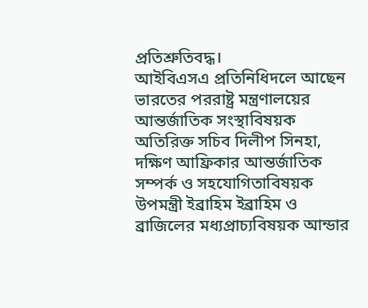প্রতিশ্রুতিবদ্ধ।
আইবিএসএ প্রতিনিধিদলে আছেন ভারতের পররাষ্ট্র মন্ত্রণালয়ের আন্তর্জাতিক সংস্থাবিষয়ক অতিরিক্ত সচিব দিলীপ সিনহা, দক্ষিণ আফ্রিকার আন্তর্জাতিক সম্পর্ক ও সহযোগিতাবিষয়ক উপমন্ত্রী ইব্রাহিম ইব্রাহিম ও ব্রাজিলের মধ্যপ্রাচ্যবিষয়ক আন্ডার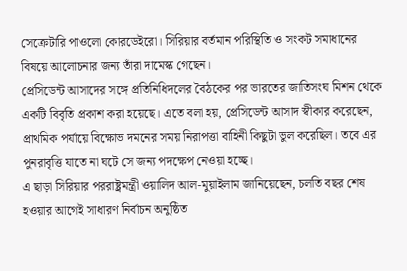সেক্রেটারি পাওলো কোরডেইরো। সিরিয়ার বর্তমান পরিস্থিতি ও সংকট সমাধানের বিষয়ে আলোচনার জন্য তাঁরা দামেস্ক গেছেন।
প্রেসিডেন্ট আসাদের সঙ্গে প্রতিনিধিদলের বৈঠকের পর ভারতের জাতিসংঘ মিশন থেকে একটি বিবৃতি প্রকাশ করা হয়েছে। এতে বলা হয়, প্রেসিডেন্ট আসাদ স্বীকার করেছেন, প্রাথমিক পর্যায়ে বিক্ষোভ দমনের সময় নিরাপত্তা বাহিনী কিছুটা ভুল করেছিল। তবে এর পুনরাবৃত্তি যাতে না ঘটে সে জন্য পদক্ষেপ নেওয়া হচ্ছে।
এ ছাড়া সিরিয়ার পররাষ্ট্রমন্ত্রী ওয়ালিদ আল-মুয়াইলাম জানিয়েছেন, চলতি বছর শেষ হওয়ার আগেই সাধারণ নির্বাচন অনুষ্ঠিত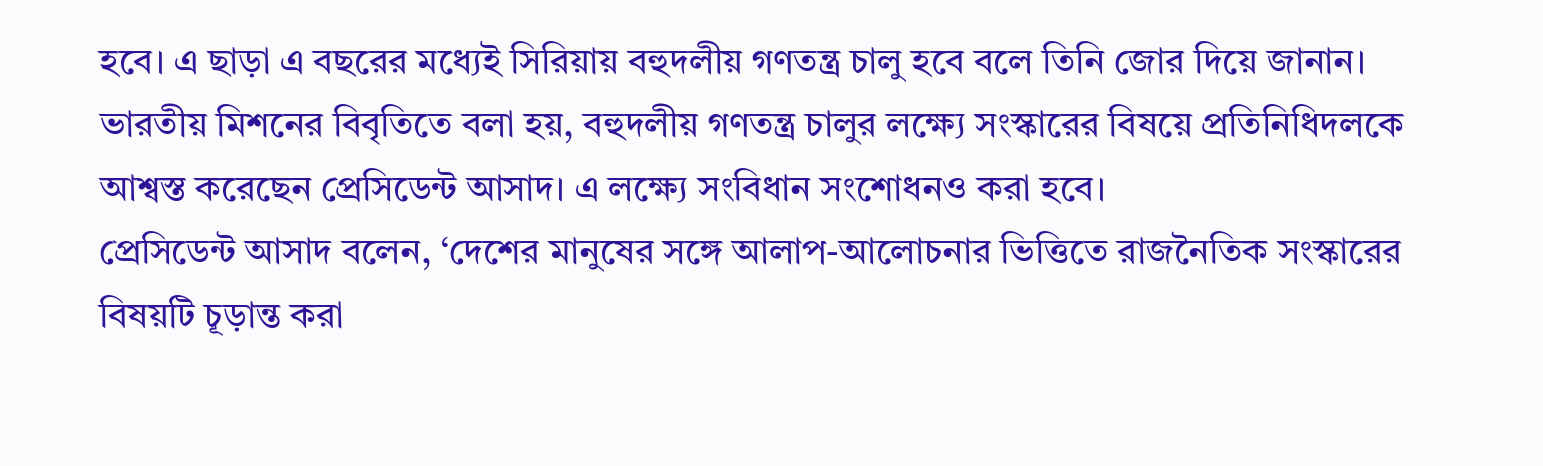হবে। এ ছাড়া এ বছরের মধ্যেই সিরিয়ায় বহুদলীয় গণতন্ত্র চালু হবে বলে তিনি জোর দিয়ে জানান।
ভারতীয় মিশনের বিবৃতিতে বলা হয়, বহুদলীয় গণতন্ত্র চালুর লক্ষ্যে সংস্কারের বিষয়ে প্রতিনিধিদলকে আশ্বস্ত করেছেন প্রেসিডেন্ট আসাদ। এ লক্ষ্যে সংবিধান সংশোধনও করা হবে।
প্রেসিডেন্ট আসাদ বলেন, ‘দেশের মানুষের সঙ্গে আলাপ-আলোচনার ভিত্তিতে রাজনৈতিক সংস্কারের বিষয়টি চূড়ান্ত করা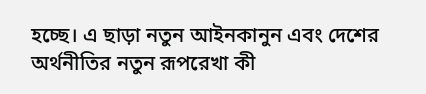হচ্ছে। এ ছাড়া নতুন আইনকানুন এবং দেশের অর্থনীতির নতুন রূপরেখা কী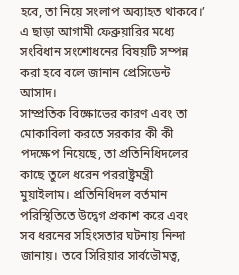হবে, তা নিয়ে সংলাপ অব্যাহত থাকবে।’ এ ছাড়া আগামী ফেব্রুয়ারির মধ্যে সংবিধান সংশোধনের বিষয়টি সম্পন্ন করা হবে বলে জানান প্রেসিডেন্ট আসাদ।
সাম্প্রতিক বিক্ষোভের কারণ এবং তা মোকাবিলা করতে সরকার কী কী পদক্ষেপ নিয়েছে, তা প্রতিনিধিদলের কাছে তুলে ধরেন পররাষ্ট্রমন্ত্রী মুয়াইলাম। প্রতিনিধিদল বর্তমান পরিস্থিতিতে উদ্বেগ প্রকাশ করে এবং সব ধরনের সহিংসতার ঘটনায় নিন্দা জানায়। তবে সিরিয়ার সার্বভৌমত্ব,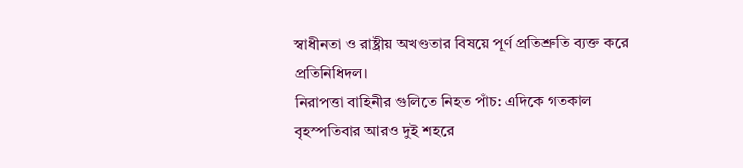স্বাধীনতা ও রাষ্ট্রীয় অখণ্ডতার বিষয়ে পূর্ণ প্রতিশ্রুতি ব্যক্ত করে প্রতিনিধিদল।
নিরাপত্তা বাহিনীর গুলিতে নিহত পাঁচ: এদিকে গতকাল বৃহস্পতিবার আরও দুই শহরে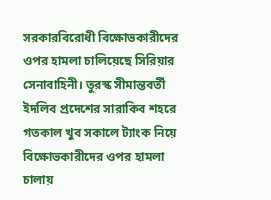সরকারবিরোধী বিক্ষোভকারীদের ওপর হামলা চালিয়েছে সিরিয়ার সেনাবাহিনী। তুরস্ক সীমান্তবর্তী ইদলিব প্রদেশের সারাকিব শহরে গতকাল খুব সকালে ট্যাংক নিয়ে বিক্ষোভকারীদের ওপর হামলা চালায়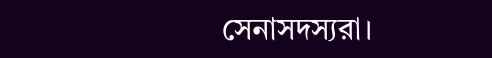সেনাসদস্যরা।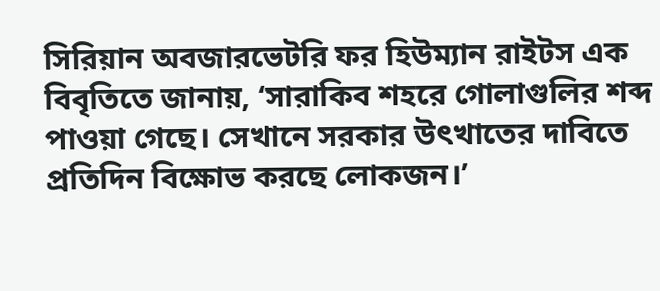সিরিয়ান অবজারভেটরি ফর হিউম্যান রাইটস এক বিবৃতিতে জানায়, ‘সারাকিব শহরে গোলাগুলির শব্দ পাওয়া গেছে। সেখানে সরকার উৎখাতের দাবিতে প্রতিদিন বিক্ষোভ করছে লোকজন।’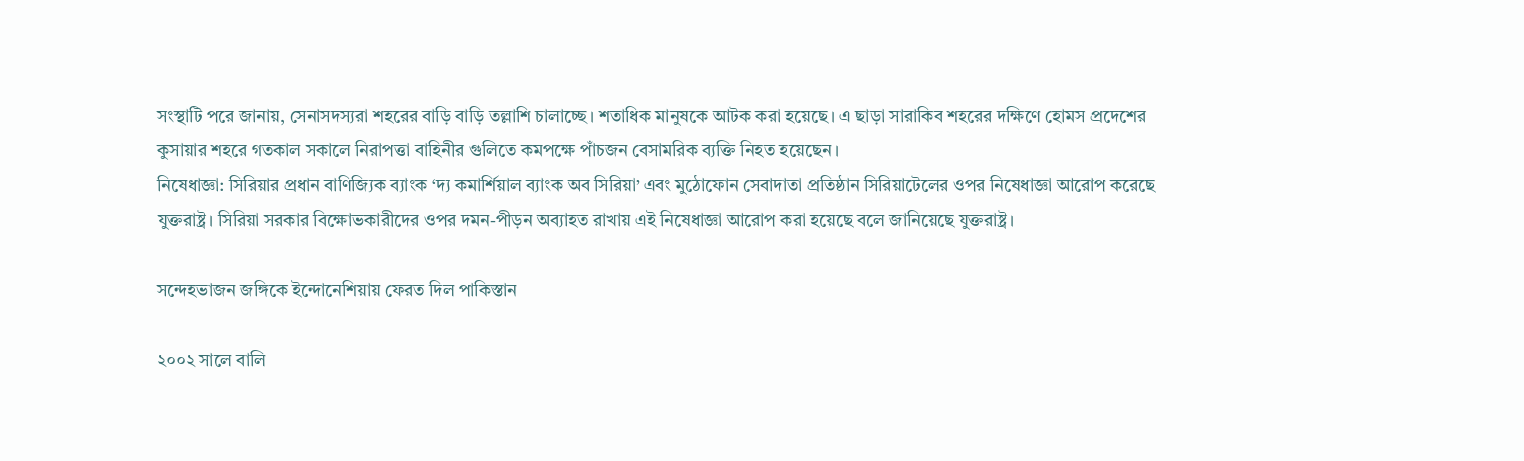সংস্থাটি পরে জানায়, সেনাসদস্যরা শহরের বাড়ি বাড়ি তল্লাশি চালাচ্ছে। শতাধিক মানুষকে আটক করা হয়েছে। এ ছাড়া সারাকিব শহরের দক্ষিণে হোমস প্রদেশের কুসায়ার শহরে গতকাল সকালে নিরাপত্তা বাহিনীর গুলিতে কমপক্ষে পাঁচজন বেসামরিক ব্যক্তি নিহত হয়েছেন।
নিষেধাজ্ঞা: সিরিয়ার প্রধান বাণিজ্যিক ব্যাংক ‘দ্য কমার্শিয়াল ব্যাংক অব সিরিয়া’ এবং মুঠোফোন সেবাদাতা প্রতিষ্ঠান সিরিয়াটেলের ওপর নিষেধাজ্ঞা আরোপ করেছে যুক্তরাষ্ট্র। সিরিয়া সরকার বিক্ষোভকারীদের ওপর দমন-পীড়ন অব্যাহত রাখায় এই নিষেধাজ্ঞা আরোপ করা হয়েছে বলে জানিয়েছে যুক্তরাষ্ট্র।

সন্দেহভাজন জঙ্গিকে ইন্দোনেশিয়ায় ফেরত দিল পাকিস্তান

২০০২ সালে বালি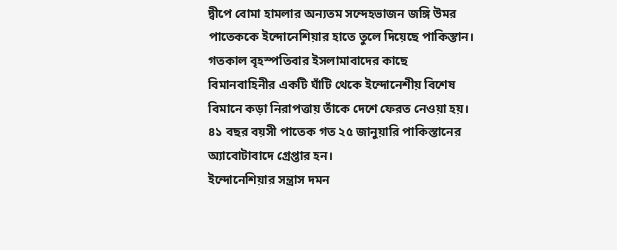দ্বীপে বোমা হামলার অন্যতম সন্দেহভাজন জঙ্গি উমর পাতেককে ইন্দোনেশিয়ার হাতে তুলে দিয়েছে পাকিস্তান। গতকাল বৃহস্পতিবার ইসলামাবাদের কাছে বিমানবাহিনীর একটি ঘাঁটি থেকে ইন্দোনেশীয় বিশেষ বিমানে কড়া নিরাপত্তায় তাঁকে দেশে ফেরত নেওয়া হয়।
৪১ বছর বয়সী পাতেক গত ২৫ জানুয়ারি পাকিস্তানের অ্যাবোটাবাদে গ্রেপ্তার হন।
ইন্দোনেশিয়ার সন্ত্রাস দমন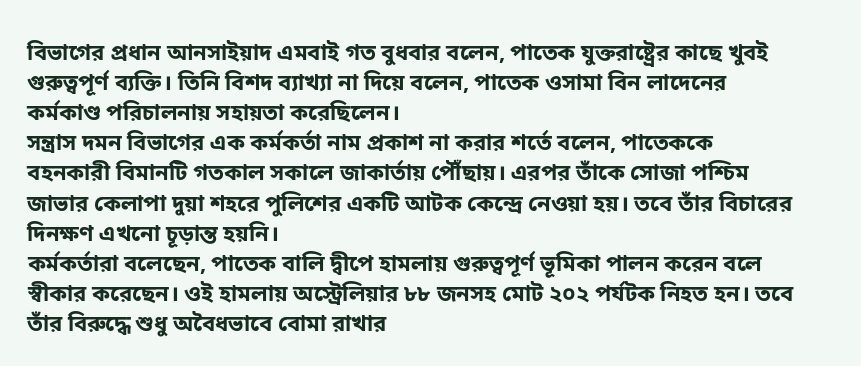বিভাগের প্রধান আনসাইয়াদ এমবাই গত বুধবার বলেন, পাতেক যুক্তরাষ্ট্রের কাছে খুবই গুরুত্বপূর্ণ ব্যক্তি। তিনি বিশদ ব্যাখ্যা না দিয়ে বলেন, পাতেক ওসামা বিন লাদেনের কর্মকাণ্ড পরিচালনায় সহায়তা করেছিলেন।
সন্ত্রাস দমন বিভাগের এক কর্মকর্তা নাম প্রকাশ না করার শর্তে বলেন, পাতেককে বহনকারী বিমানটি গতকাল সকালে জাকার্তায় পৌঁছায়। এরপর তাঁকে সোজা পশ্চিম জাভার কেলাপা দুয়া শহরে পুলিশের একটি আটক কেন্দ্রে নেওয়া হয়। তবে তাঁর বিচারের দিনক্ষণ এখনো চূড়ান্ত হয়নি।
কর্মকর্তারা বলেছেন, পাতেক বালি দ্বীপে হামলায় গুরুত্বপূর্ণ ভূমিকা পালন করেন বলে স্বীকার করেছেন। ওই হামলায় অস্ট্রেলিয়ার ৮৮ জনসহ মোট ২০২ পর্যটক নিহত হন। তবে তাঁর বিরুদ্ধে শুধু অবৈধভাবে বোমা রাখার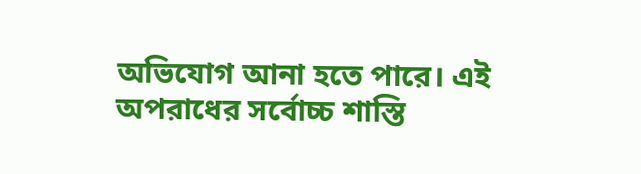অভিযোগ আনা হতে পারে। এই অপরাধের সর্বোচ্চ শাস্তি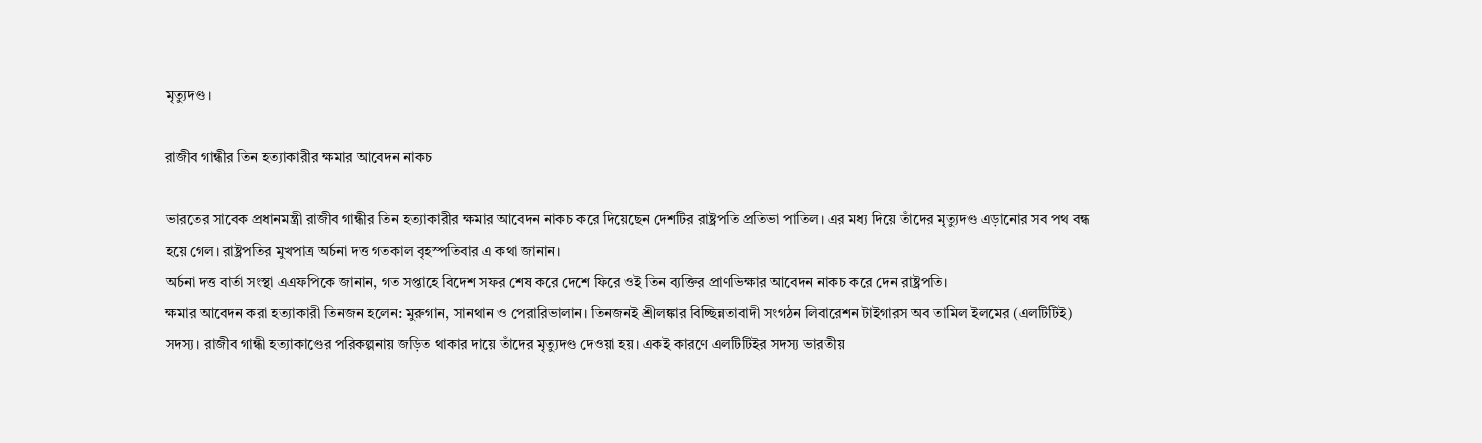মৃত্যুদণ্ড।

রাজীব গান্ধীর তিন হত্যাকারীর ক্ষমার আবেদন নাকচ

ভারতের সাবেক প্রধানমন্ত্রী রাজীব গান্ধীর তিন হত্যাকারীর ক্ষমার আবেদন নাকচ করে দিয়েছেন দেশটির রাষ্ট্রপতি প্রতিভা পাতিল। এর মধ্য দিয়ে তাঁদের মৃত্যুদণ্ড এড়ানোর সব পথ বন্ধ হয়ে গেল। রাষ্ট্রপতির মুখপাত্র অর্চনা দত্ত গতকাল বৃহস্পতিবার এ কথা জানান।
অর্চনা দত্ত বার্তা সংস্থা এএফপিকে জানান, গত সপ্তাহে বিদেশ সফর শেষ করে দেশে ফিরে ওই তিন ব্যক্তির প্রাণভিক্ষার আবেদন নাকচ করে দেন রাষ্ট্রপতি।
ক্ষমার আবেদন করা হত্যাকারী তিনজন হলেন: মুরুগান, সানথান ও পেরারিভালান। তিনজনই শ্রীলঙ্কার বিচ্ছিন্নতাবাদী সংগঠন লিবারেশন টাইগারস অব তামিল ইলমের (এলটিটিই) সদস্য। রাজীব গান্ধী হত্যাকাণ্ডের পরিকল্পনায় জড়িত থাকার দায়ে তাঁদের মৃত্যুদণ্ড দেওয়া হয়। একই কারণে এলটিটিইর সদস্য ভারতীয়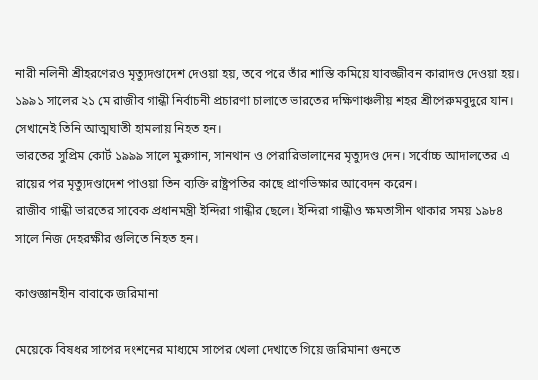নারী নলিনী শ্রীহরণেরও মৃত্যুদণ্ডাদেশ দেওয়া হয়, তবে পরে তাঁর শাস্তি কমিয়ে যাবজ্জীবন কারাদণ্ড দেওয়া হয়।
১৯৯১ সালের ২১ মে রাজীব গান্ধী নির্বাচনী প্রচারণা চালাতে ভারতের দক্ষিণাঞ্চলীয় শহর শ্রীপেরুমবুদুরে যান। সেখানেই তিনি আত্মঘাতী হামলায় নিহত হন।
ভারতের সুপ্রিম কোর্ট ১৯৯৯ সালে মুরুগান, সানথান ও পেরারিভালানের মৃত্যুদণ্ড দেন। সর্বোচ্চ আদালতের এ রায়ের পর মৃত্যুদণ্ডাদেশ পাওয়া তিন ব্যক্তি রাষ্ট্রপতির কাছে প্রাণভিক্ষার আবেদন করেন।
রাজীব গান্ধী ভারতের সাবেক প্রধানমন্ত্রী ইন্দিরা গান্ধীর ছেলে। ইন্দিরা গান্ধীও ক্ষমতাসীন থাকার সময় ১৯৮৪ সালে নিজ দেহরক্ষীর গুলিতে নিহত হন।

কাণ্ডজ্ঞানহীন বাবাকে জরিমানা

মেয়েকে বিষধর সাপের দংশনের মাধ্যমে সাপের খেলা দেখাতে গিয়ে জরিমানা গুনতে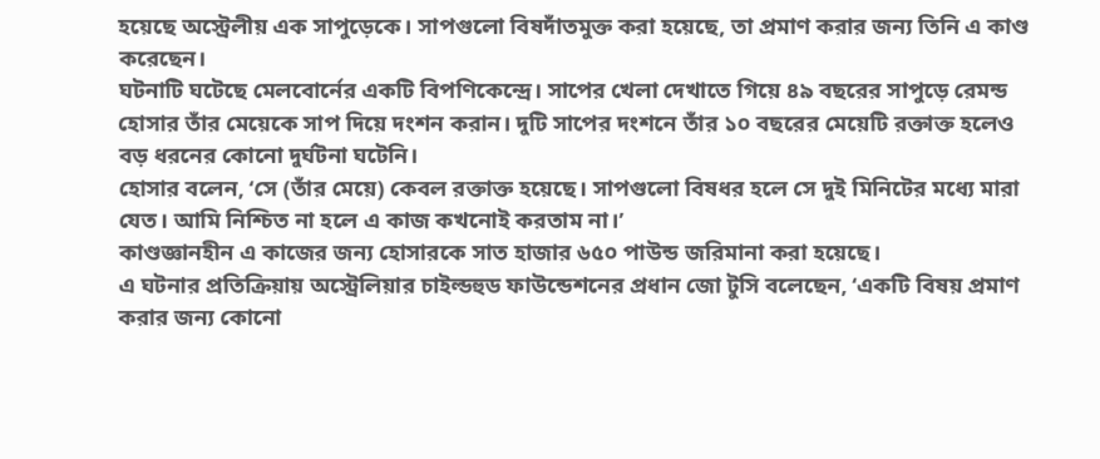হয়েছে অস্ট্রেলীয় এক সাপুড়েকে। সাপগুলো বিষদাঁতমুক্ত করা হয়েছে, তা প্রমাণ করার জন্য তিনি এ কাণ্ড করেছেন।
ঘটনাটি ঘটেছে মেলবোর্নের একটি বিপণিকেন্দ্রে। সাপের খেলা দেখাতে গিয়ে ৪৯ বছরের সাপুড়ে রেমন্ড হোসার তাঁর মেয়েকে সাপ দিয়ে দংশন করান। দুটি সাপের দংশনে তাঁর ১০ বছরের মেয়েটি রক্তাক্ত হলেও বড় ধরনের কোনো দুর্ঘটনা ঘটেনি।
হোসার বলেন, ‘সে (তাঁর মেয়ে) কেবল রক্তাক্ত হয়েছে। সাপগুলো বিষধর হলে সে দুই মিনিটের মধ্যে মারা যেত। আমি নিশ্চিত না হলে এ কাজ কখনোই করতাম না।’
কাণ্ডজ্ঞানহীন এ কাজের জন্য হোসারকে সাত হাজার ৬৫০ পাউন্ড জরিমানা করা হয়েছে।
এ ঘটনার প্রতিক্রিয়ায় অস্ট্রেলিয়ার চাইল্ডহুড ফাউন্ডেশনের প্রধান জো টুসি বলেছেন, ‘একটি বিষয় প্রমাণ করার জন্য কোনো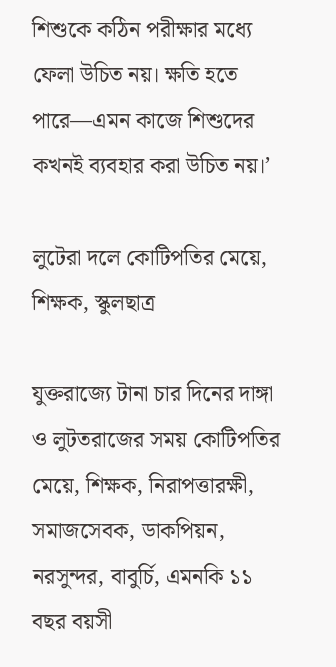শিশুকে কঠিন পরীক্ষার মধ্যে ফেলা উচিত নয়। ক্ষতি হতে পারে—এমন কাজে শিশুদের কখনই ব্যবহার করা উচিত নয়।’

লুটেরা দলে কোটিপতির মেয়ে, শিক্ষক, স্কুলছাত্র

যুক্তরাজ্যে টানা চার দিনের দাঙ্গা ও লুটতরাজের সময় কোটিপতির মেয়ে, শিক্ষক, নিরাপত্তারক্ষী, সমাজসেবক, ডাকপিয়ন, নরসুন্দর, বাবুর্চি, এমনকি ১১ বছর বয়সী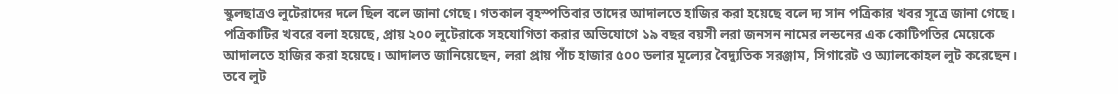স্কুলছাত্রও লুটেরাদের দলে ছিল বলে জানা গেছে। গতকাল বৃহস্পতিবার তাদের আদালতে হাজির করা হয়েছে বলে দ্য সান পত্রিকার খবর সূত্রে জানা গেছে।
পত্রিকাটির খবরে বলা হয়েছে, প্রায় ২০০ লুটেরাকে সহযোগিতা করার অভিযোগে ১৯ বছর বয়সী লরা জনসন নামের লন্ডনের এক কোটিপতির মেয়েকে আদালতে হাজির করা হয়েছে। আদালত জানিয়েছেন, লরা প্রায় পাঁচ হাজার ৫০০ ডলার মূল্যের বৈদ্যুতিক সরঞ্জাম, সিগারেট ও অ্যালকোহল লুট করেছেন। তবে লুট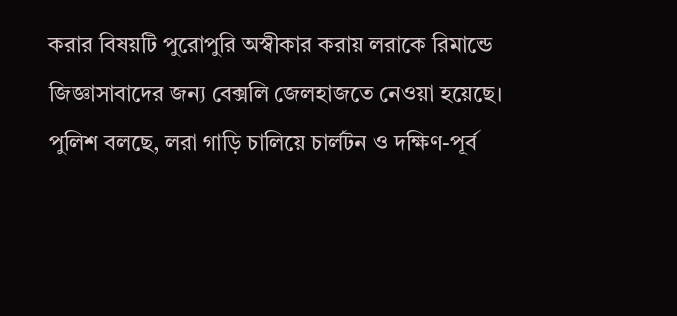করার বিষয়টি পুরোপুরি অস্বীকার করায় লরাকে রিমান্ডে জিজ্ঞাসাবাদের জন্য বেক্সলি জেলহাজতে নেওয়া হয়েছে।
পুলিশ বলছে, লরা গাড়ি চালিয়ে চার্লটন ও দক্ষিণ-পূর্ব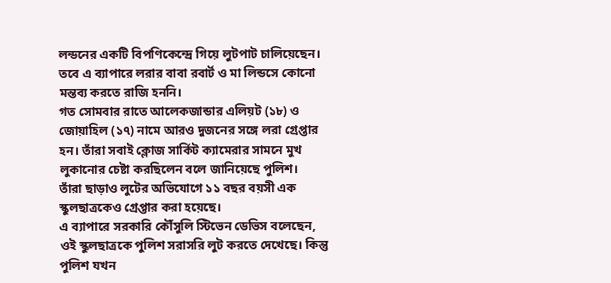লন্ডনের একটি বিপণিকেন্দ্রে গিয়ে লুটপাট চালিয়েছেন।
তবে এ ব্যাপারে লরার বাবা রবার্ট ও মা লিন্ডসে কোনো মন্তব্য করতে রাজি হননি।
গত সোমবার রাতে আলেকজান্ডার এলিয়ট (১৮) ও জোয়াহিল (১৭) নামে আরও দুজনের সঙ্গে লরা গ্রেপ্তার হন। তাঁরা সবাই ক্লোজ সার্কিট ক্যামেরার সামনে মুখ লুকানোর চেষ্টা করছিলেন বলে জানিয়েছে পুলিশ।
তাঁরা ছাড়াও লুটের অভিযোগে ১১ বছর বয়সী এক স্কুলছাত্রকেও গ্রেপ্তার করা হয়েছে।
এ ব্যাপারে সরকারি কৌঁসুলি স্টিভেন ডেভিস বলেছেন, ওই স্কুলছাত্রকে পুলিশ সরাসরি লুট করতে দেখেছে। কিন্তু পুলিশ যখন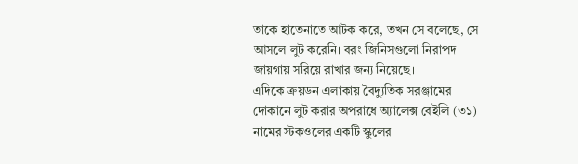তাকে হাতেনাতে আটক করে, তখন সে বলেছে, সে আসলে লুট করেনি। বরং জিনিসগুলো নিরাপদ জায়গায় সরিয়ে রাখার জন্য নিয়েছে।
এদিকে ক্রয়ডন এলাকায় বৈদ্যুতিক সরঞ্জামের দোকানে লুট করার অপরাধে অ্যালেক্স বেইলি (৩১) নামের স্টকওলের একটি স্কুলের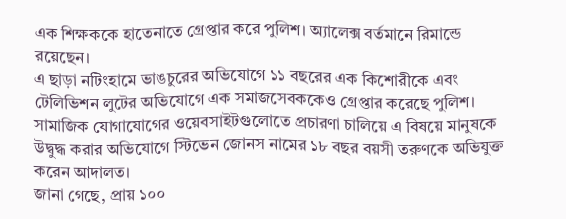এক শিক্ষককে হাতেনাতে গ্রেপ্তার করে পুলিশ। অ্যালেক্স বর্তমানে রিমান্ডে রয়েছেন।
এ ছাড়া নটিংহামে ভাঙচুরের অভিযোগে ১১ বছরের এক কিশোরীকে এবং টেলিভিশন লুটের অভিযোগে এক সমাজসেবককেও গ্রেপ্তার করেছে পুলিশ। সামাজিক যোগাযোগের ওয়েবসাইটগুলোতে প্রচারণা চালিয়ে এ বিষয়ে মানুষকে উদ্বুদ্ধ করার অভিযোগে স্টিভেন জোনস নামের ১৮ বছর বয়সী তরুণকে অভিযুক্ত করেন আদালত।
জানা গেছে, প্রায় ১০০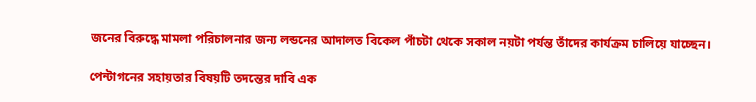জনের বিরুদ্ধে মামলা পরিচালনার জন্য লন্ডনের আদালত বিকেল পাঁচটা থেকে সকাল নয়টা পর্যন্ত তাঁদের কার্যক্রম চালিয়ে যাচ্ছেন।

পেন্টাগনের সহায়তার বিষয়টি তদন্তের দাবি এক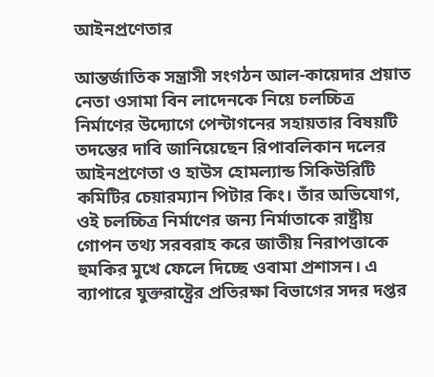আইনপ্রণেতার

আন্তর্জাতিক সন্ত্রাসী সংগঠন আল-কায়েদার প্রয়াত নেতা ওসামা বিন লাদেনকে নিয়ে চলচ্চিত্র নির্মাণের উদ্যোগে পেন্টাগনের সহায়তার বিষয়টি তদন্তের দাবি জানিয়েছেন রিপাবলিকান দলের আইনপ্রণেতা ও হাউস হোমল্যান্ড সিকিউরিটি কমিটির চেয়ারম্যান পিটার কিং। তাঁর অভিযোগ, ওই চলচ্চিত্র নির্মাণের জন্য নির্মাতাকে রাষ্ট্রীয় গোপন তথ্য সরবরাহ করে জাতীয় নিরাপত্তাকে হুমকির মুখে ফেলে দিচ্ছে ওবামা প্রশাসন। এ ব্যাপারে যুক্তরাষ্ট্রের প্রতিরক্ষা বিভাগের সদর দপ্তর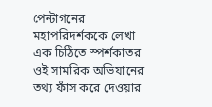পেন্টাগনের মহাপরিদর্শককে লেখা এক চিঠিতে স্পর্শকাতর ওই সামরিক অভিযানের তথ্য ফাঁস করে দেওয়ার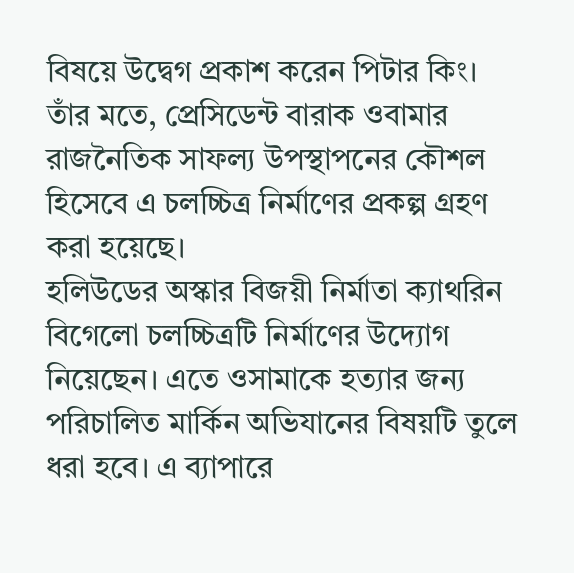বিষয়ে উদ্বেগ প্রকাশ করেন পিটার কিং। তাঁর মতে, প্রেসিডেন্ট বারাক ওবামার রাজনৈতিক সাফল্য উপস্থাপনের কৌশল হিসেবে এ চলচ্চিত্র নির্মাণের প্রকল্প গ্রহণ করা হয়েছে।
হলিউডের অস্কার বিজয়ী নির্মাতা ক্যাথরিন বিগেলো চলচ্চিত্রটি নির্মাণের উদ্যোগ নিয়েছেন। এতে ওসামাকে হত্যার জন্য পরিচালিত মার্কিন অভিযানের বিষয়টি তুলে ধরা হবে। এ ব্যাপারে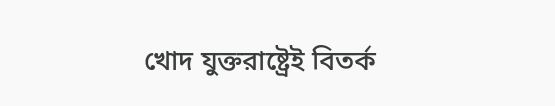খোদ যুক্তরাষ্ট্রেই বিতর্ক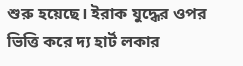শুরু হয়েছে। ইরাক যুদ্ধের ওপর ভিত্তি করে দ্য হার্ট লকার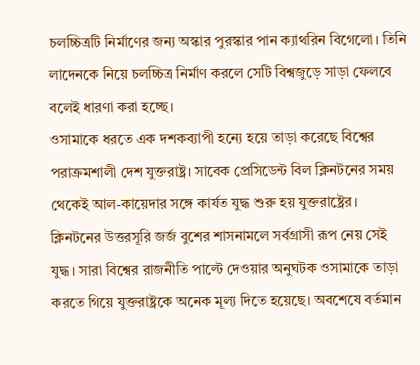চলচ্চিত্রটি নির্মাণের জন্য অস্কার পুরস্কার পান ক্যাথরিন বিগেলো। তিনি লাদেনকে নিয়ে চলচ্চিত্র নির্মাণ করলে সেটি বিশ্বজুড়ে সাড়া ফেলবে বলেই ধারণা করা হচ্ছে।
ওসামাকে ধরতে এক দশকব্যাপী হন্যে হয়ে তাড়া করেছে বিশ্বের পরাক্রমশালী দেশ যুক্তরাষ্ট্র। সাবেক প্রেসিডেন্ট বিল ক্লিনটনের সময় থেকেই আল-কায়েদার সঙ্গে কার্যত যুদ্ধ শুরু হয় যুক্তরাষ্ট্রের। ক্লিনটনের উত্তরসূরি জর্জ বুশের শাসনামলে সর্বগ্রাসী রূপ নেয় সেই যুদ্ধ। সারা বিশ্বের রাজনীতি পাল্টে দেওয়ার অনুঘটক ওসামাকে তাড়া করতে গিয়ে যুক্তরাষ্ট্রকে অনেক মূল্য দিতে হয়েছে। অবশেষে বর্তমান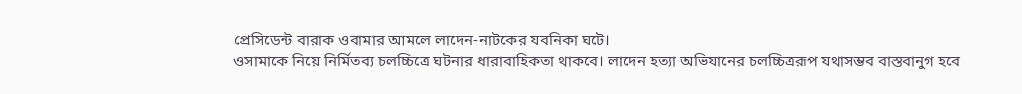প্রেসিডেন্ট বারাক ওবামার আমলে লাদেন-নাটকের যবনিকা ঘটে।
ওসামাকে নিয়ে নির্মিতব্য চলচ্চিত্রে ঘটনার ধারাবাহিকতা থাকবে। লাদেন হত্যা অভিযানের চলচ্চিত্ররূপ যথাসম্ভব বাস্তবানুগ হবে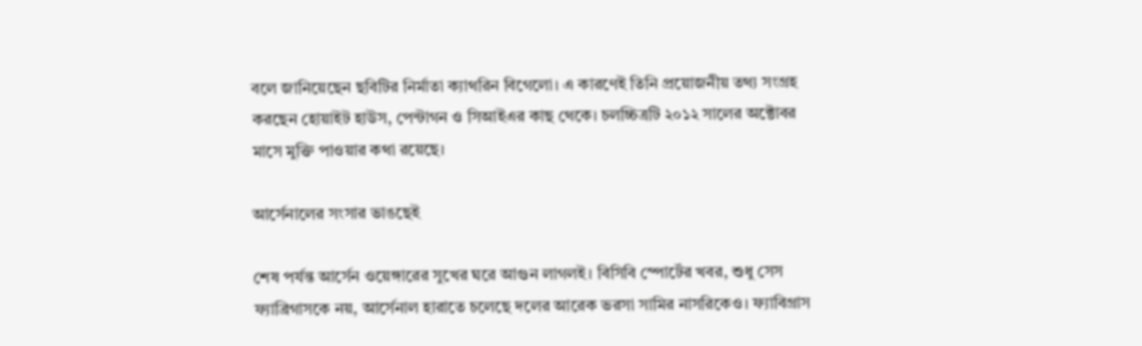বলে জানিয়েছেন ছবিটির নির্মাতা ক্যাথরিন বিগেলো। এ কারণেই তিনি প্রয়োজনীয় তথ্য সংগ্রহ করছেন হোয়াইট হাউস, পেন্টাগন ও সিআইএর কাছ থেকে। চলচ্চিত্রটি ২০১২ সালের অক্টোবর মাসে মুক্তি পাওয়ার কথা রয়েছে।

আর্সেনালের সংসার ভাঙছেই

শেষ পর্যন্ত আর্সেন ওয়েঙ্গারের সুখের ঘরে আগুন লাগলই। বিসিবি স্পোর্টের খবর, শুধু সেস ফ্যাব্রিগাসকে নয়, আর্সেনাল হারাতে চলেছে দলের আরেক ভরসা সামির নাসরিকেও। ফ্যাবিগ্রাস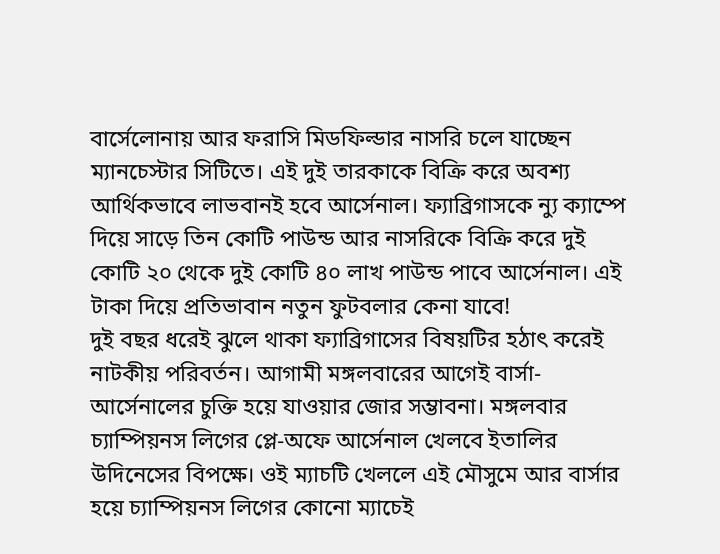বার্সেলোনায় আর ফরাসি মিডফিল্ডার নাসরি চলে যাচ্ছেন ম্যানচেস্টার সিটিতে। এই দুই তারকাকে বিক্রি করে অবশ্য আর্থিকভাবে লাভবানই হবে আর্সেনাল। ফ্যাব্রিগাসকে ন্যু ক্যাম্পে দিয়ে সাড়ে তিন কোটি পাউন্ড আর নাসরিকে বিক্রি করে দুই কোটি ২০ থেকে দুই কোটি ৪০ লাখ পাউন্ড পাবে আর্সেনাল। এই টাকা দিয়ে প্রতিভাবান নতুন ফুটবলার কেনা যাবে!
দুই বছর ধরেই ঝুলে থাকা ফ্যাব্রিগাসের বিষয়টির হঠাৎ করেই নাটকীয় পরিবর্তন। আগামী মঙ্গলবারের আগেই বার্সা-আর্সেনালের চুক্তি হয়ে যাওয়ার জোর সম্ভাবনা। মঙ্গলবার চ্যাম্পিয়নস লিগের প্লে-অফে আর্সেনাল খেলবে ইতালির উদিনেসের বিপক্ষে। ওই ম্যাচটি খেললে এই মৌসুমে আর বার্সার হয়ে চ্যাম্পিয়নস লিগের কোনো ম্যাচেই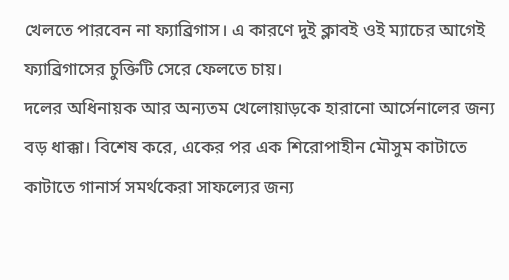খেলতে পারবেন না ফ্যাব্রিগাস। এ কারণে দুই ক্লাবই ওই ম্যাচের আগেই ফ্যাব্রিগাসের চুক্তিটি সেরে ফেলতে চায়।
দলের অধিনায়ক আর অন্যতম খেলোয়াড়কে হারানো আর্সেনালের জন্য বড় ধাক্কা। বিশেষ করে, একের পর এক শিরোপাহীন মৌসুম কাটাতে কাটাতে গানার্স সমর্থকেরা সাফল্যের জন্য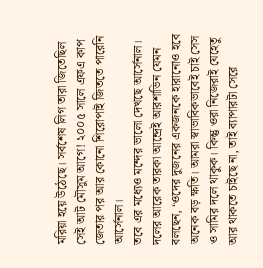মরিয়া হয়ে উঠেছে। সর্বশেষ লিগ তারা জিতেছিল সেই আট মৌসুম আগে! ২০০৫ সালে এফএ কাপ জেতার পর আর কোনো শিরোপাই জিততে পারেনি আর্সেনাল।
তবে এর মধ্যেও মন্দের ভালো দেখছে আর্সেনাল। দলের আরেক তারকা আন্দ্রেই আরশাভিন যেমন বলছেন, ‘ওদের দুজনের একজনকে হারানোও হবে অনেক বড় ক্ষতি। আমরা স্বাভাবিকভাবেই চাই সেস ও সামির দলে থাকুক। কিন্তু ওরা নিজেরাই যেহেতু আর থাকতে চাইছে না, তাই ব্যাপারটা সেরে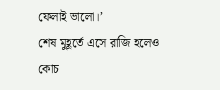ফেলাই ভালো।’
শেষ মুহূর্তে এসে রাজি হলেও কোচ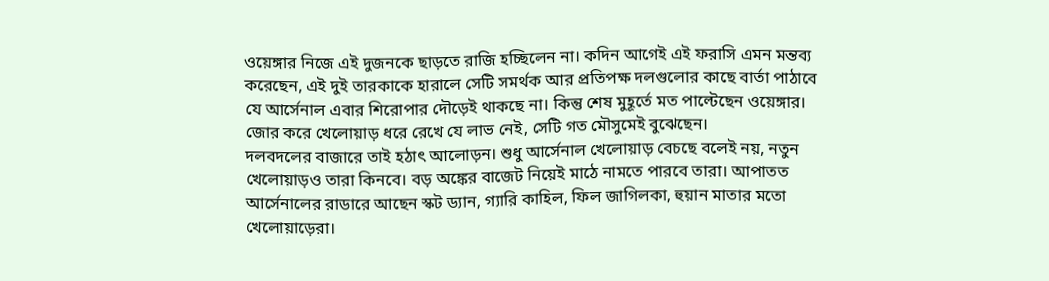ওয়েঙ্গার নিজে এই দুজনকে ছাড়তে রাজি হচ্ছিলেন না। কদিন আগেই এই ফরাসি এমন মন্তব্য করেছেন, এই দুই তারকাকে হারালে সেটি সমর্থক আর প্রতিপক্ষ দলগুলোর কাছে বার্তা পাঠাবে যে আর্সেনাল এবার শিরোপার দৌড়েই থাকছে না। কিন্তু শেষ মুহূর্তে মত পাল্টেছেন ওয়েঙ্গার। জোর করে খেলোয়াড় ধরে রেখে যে লাভ নেই, সেটি গত মৌসুমেই বুঝেছেন।
দলবদলের বাজারে তাই হঠাৎ আলোড়ন। শুধু আর্সেনাল খেলোয়াড় বেচছে বলেই নয়, নতুন খেলোয়াড়ও তারা কিনবে। বড় অঙ্কের বাজেট নিয়েই মাঠে নামতে পারবে তারা। আপাতত আর্সেনালের রাডারে আছেন স্কট ড্যান, গ্যারি কাহিল, ফিল জাগিলকা, হুয়ান মাতার মতো খেলোয়াড়েরা।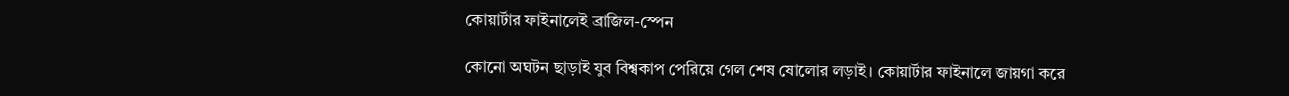কোয়ার্টার ফাইনালেই ব্রাজিল-স্পেন

কোনো অঘটন ছাড়াই যুব বিশ্বকাপ পেরিয়ে গেল শেষ ষোলোর লড়াই। কোয়ার্টার ফাইনালে জায়গা করে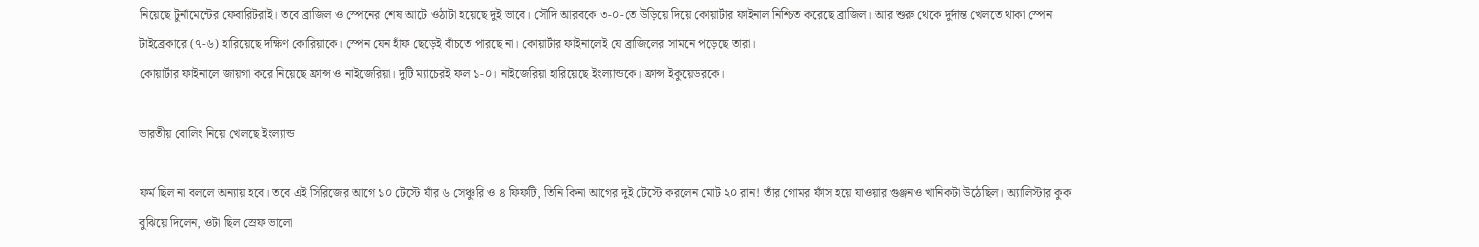নিয়েছে টুর্নামেন্টের ফেবারিটরাই। তবে ব্রাজিল ও স্পেনের শেষ আটে ওঠাটা হয়েছে দুই ভাবে। সৌদি আরবকে ৩-০-তে উড়িয়ে দিয়ে কোয়ার্টার ফাইনাল নিশ্চিত করেছে ব্রাজিল। আর শুরু থেকে দুর্দান্ত খেলতে থাকা স্পেন টাইব্রেকারে (৭-৬) হারিয়েছে দক্ষিণ কোরিয়াকে। স্পেন যেন হাঁফ ছেড়েই বাঁচতে পারছে না। কোয়ার্টার ফাইনালেই যে ব্রাজিলের সামনে পড়েছে তারা।
কোয়ার্টার ফাইনালে জায়গা করে নিয়েছে ফ্রান্স ও নাইজেরিয়া। দুটি ম্যাচেরই ফল ১-০। নাইজেরিয়া হারিয়েছে ইংল্যান্ডকে। ফ্রান্স ইকুয়েডরকে।

ভারতীয় বোলিং নিয়ে খেলছে ইংল্যান্ড

ফর্ম ছিল না বললে অন্যায় হবে। তবে এই সিরিজের আগে ১০ টেস্টে যাঁর ৬ সেঞ্চুরি ও ৪ ফিফটি, তিনি কিনা আগের দুই টেস্টে করলেন মোট ২০ রান! তাঁর গোমর ফাঁস হয়ে যাওয়ার গুঞ্জনও খানিকটা উঠেছিল। অ্যালিস্টার কুক বুঝিয়ে দিলেন, ওটা ছিল স্রেফ ভালো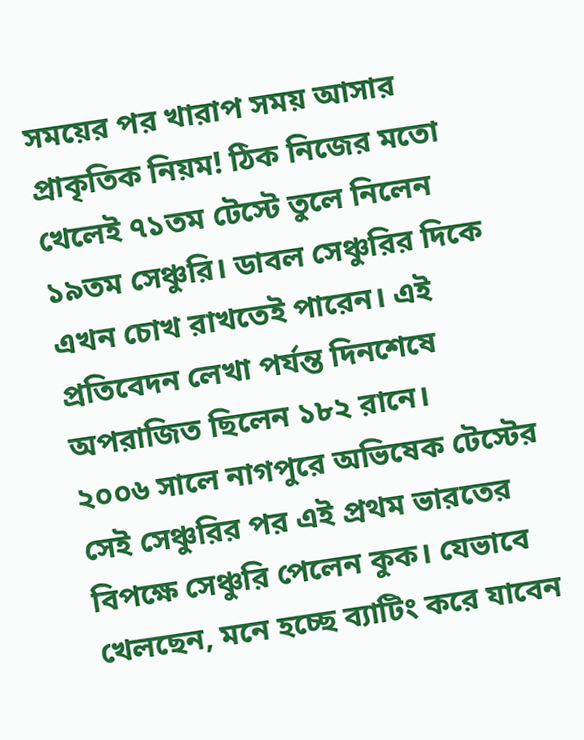সময়ের পর খারাপ সময় আসার প্রাকৃতিক নিয়ম! ঠিক নিজের মতো খেলেই ৭১তম টেস্টে তুলে নিলেন ১৯তম সেঞ্চুরি। ডাবল সেঞ্চুরির দিকে এখন চোখ রাখতেই পারেন। এই প্রতিবেদন লেখা পর্যন্ত দিনশেষে অপরাজিত ছিলেন ১৮২ রানে।
২০০৬ সালে নাগপুরে অভিষেক টেস্টের সেই সেঞ্চুরির পর এই প্রথম ভারতের বিপক্ষে সেঞ্চুরি পেলেন কুক। যেভাবে খেলছেন, মনে হচ্ছে ব্যাটিং করে যাবেন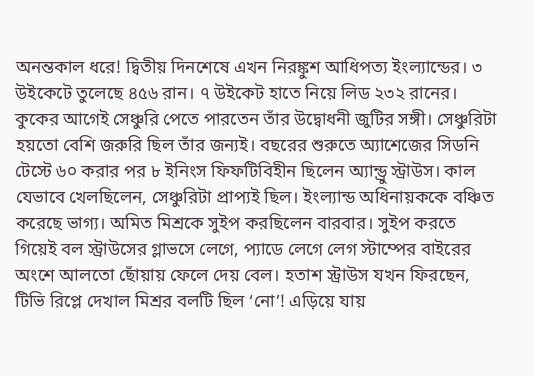অনন্তকাল ধরে! দ্বিতীয় দিনশেষে এখন নিরঙ্কুশ আধিপত্য ইংল্যান্ডের। ৩ উইকেটে তুলেছে ৪৫৬ রান। ৭ উইকেট হাতে নিয়ে লিড ২৩২ রানের।
কুকের আগেই সেঞ্চুরি পেতে পারতেন তাঁর উদ্বোধনী জুটির সঙ্গী। সেঞ্চুরিটা হয়তো বেশি জরুরি ছিল তাঁর জন্যই। বছরের শুরুতে অ্যাশেজের সিডনি টেস্টে ৬০ করার পর ৮ ইনিংস ফিফটিবিহীন ছিলেন অ্যান্ড্রু স্ট্রাউস। কাল যেভাবে খেলছিলেন, সেঞ্চুরিটা প্রাপ্যই ছিল। ইংল্যান্ড অধিনায়ককে বঞ্চিত করেছে ভাগ্য। অমিত মিশ্রকে সুইপ করছিলেন বারবার। সুইপ করতে গিয়েই বল স্ট্রাউসের গ্লাভসে লেগে, প্যাডে লেগে লেগ স্টাম্পের বাইরের অংশে আলতো ছোঁয়ায় ফেলে দেয় বেল। হতাশ স্ট্রাউস যখন ফিরছেন, টিভি রিপ্লে দেখাল মিশ্রর বলটি ছিল ‘নো’! এড়িয়ে যায়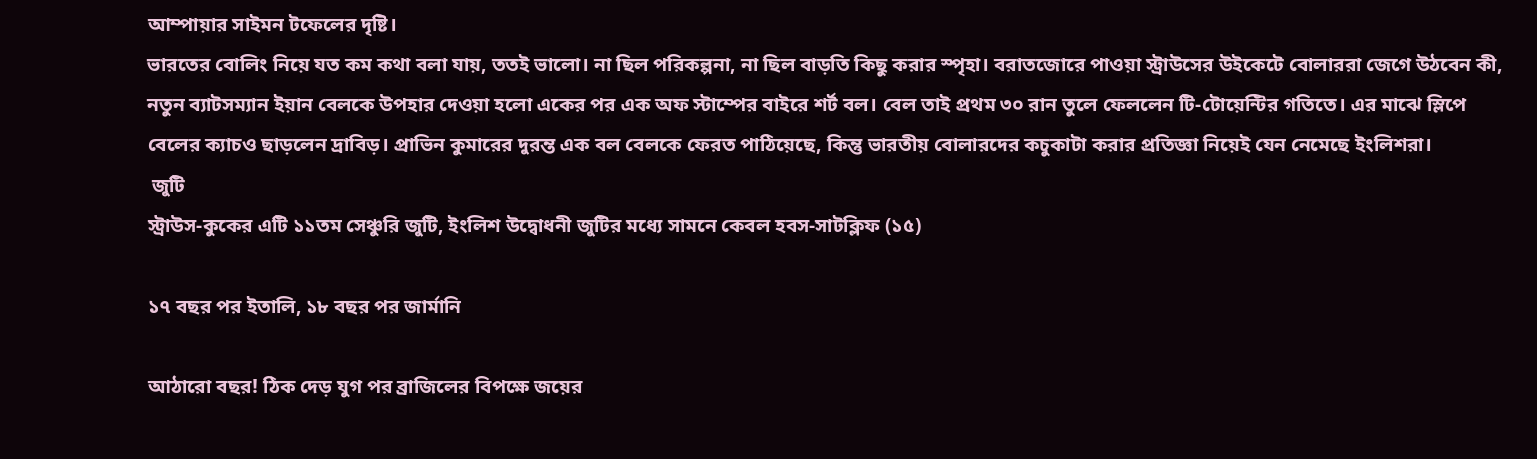আম্পায়ার সাইমন টফেলের দৃষ্টি।
ভারতের বোলিং নিয়ে যত কম কথা বলা যায়, ততই ভালো। না ছিল পরিকল্পনা, না ছিল বাড়তি কিছু করার স্পৃহা। বরাতজোরে পাওয়া স্ট্রাউসের উইকেটে বোলাররা জেগে উঠবেন কী, নতুন ব্যাটসম্যান ইয়ান বেলকে উপহার দেওয়া হলো একের পর এক অফ স্টাম্পের বাইরে শর্ট বল। বেল তাই প্রথম ৩০ রান তুলে ফেললেন টি-টোয়েন্টির গতিতে। এর মাঝে স্লিপে বেলের ক্যাচও ছাড়লেন দ্রাবিড়। প্রাভিন কুমারের দুরন্ত এক বল বেলকে ফেরত পাঠিয়েছে, কিন্তু ভারতীয় বোলারদের কচুকাটা করার প্রতিজ্ঞা নিয়েই যেন নেমেছে ইংলিশরা।
 জুটি
স্ট্রাউস-কুকের এটি ১১তম সেঞ্চুরি জুটি, ইংলিশ উদ্বোধনী জুটির মধ্যে সামনে কেবল হবস-সাটক্লিফ (১৫)

১৭ বছর পর ইতালি, ১৮ বছর পর জার্মানি

আঠারো বছর! ঠিক দেড় যুগ পর ব্রাজিলের বিপক্ষে জয়ের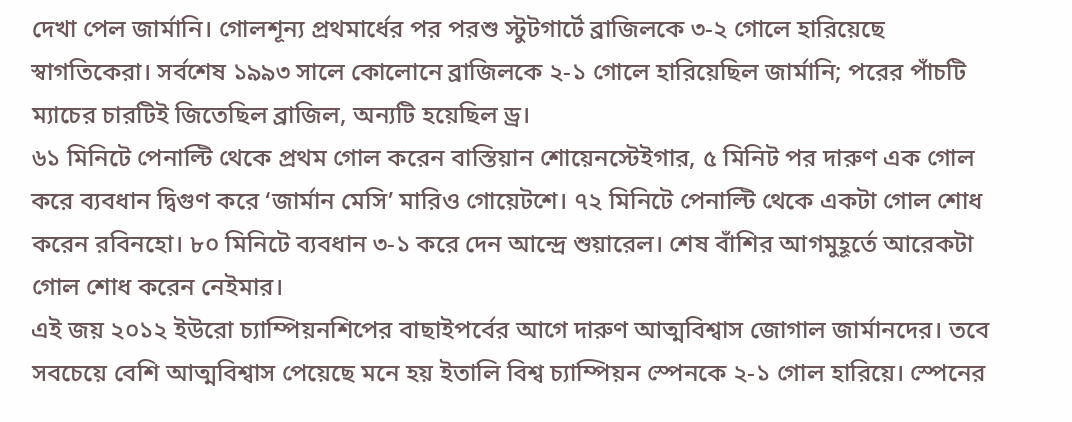দেখা পেল জার্মানি। গোলশূন্য প্রথমার্ধের পর পরশু স্টুটগার্টে ব্রাজিলকে ৩-২ গোলে হারিয়েছে স্বাগতিকেরা। সর্বশেষ ১৯৯৩ সালে কোলোনে ব্রাজিলকে ২-১ গোলে হারিয়েছিল জার্মানি; পরের পাঁচটি ম্যাচের চারটিই জিতেছিল ব্রাজিল, অন্যটি হয়েছিল ড্র।
৬১ মিনিটে পেনাল্টি থেকে প্রথম গোল করেন বাস্তিয়ান শোয়েনস্টেইগার, ৫ মিনিট পর দারুণ এক গোল করে ব্যবধান দ্বিগুণ করে ‘জার্মান মেসি’ মারিও গোয়েটশে। ৭২ মিনিটে পেনাল্টি থেকে একটা গোল শোধ করেন রবিনহো। ৮০ মিনিটে ব্যবধান ৩-১ করে দেন আন্দ্রে শুয়ারেল। শেষ বাঁশির আগমুহূর্তে আরেকটা গোল শোধ করেন নেইমার।
এই জয় ২০১২ ইউরো চ্যাম্পিয়নশিপের বাছাইপর্বের আগে দারুণ আত্মবিশ্বাস জোগাল জার্মানদের। তবে সবচেয়ে বেশি আত্মবিশ্বাস পেয়েছে মনে হয় ইতালি বিশ্ব চ্যাম্পিয়ন স্পেনকে ২-১ গোল হারিয়ে। স্পেনের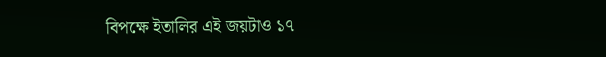বিপক্ষে ইতালির এই জয়টাও ১৭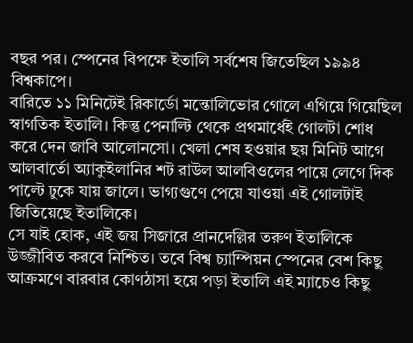বছর পর। স্পেনের বিপক্ষে ইতালি সর্বশেষ জিতেছিল ১৯৯৪ বিশ্বকাপে।
বারিতে ১১ মিনিটেই রিকার্ডো মন্তোলিভোর গোলে এগিয়ে গিয়েছিল স্বাগতিক ইতালি। কিন্তু পেনাল্টি থেকে প্রথমার্ধেই গোলটা শোধ করে দেন জাবি আলোনসো। খেলা শেষ হওয়ার ছয় মিনিট আগে আলবার্তো অ্যাকুইলানির শট রাউল আলবিওলের পায়ে লেগে দিক পাল্টে ঢুকে যায় জালে। ভাগ্যগুণে পেয়ে যাওয়া এই গোলটাই জিতিয়েছে ইতালিকে।
সে যাই হোক, এই জয় সিজারে প্রানদেল্লির তরুণ ইতালিকে উজ্জীবিত করবে নিশ্চিত। তবে বিশ্ব চ্যাম্পিয়ন স্পেনের বেশ কিছু আক্রমণে বারবার কোণঠাসা হয়ে পড়া ইতালি এই ম্যাচেও কিছু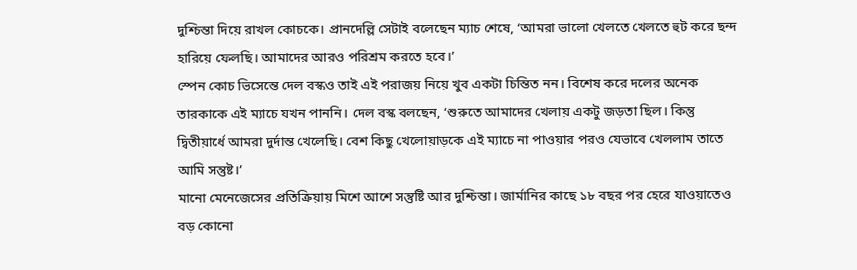দুশ্চিন্তা দিয়ে রাখল কোচকে। প্রানদেল্লি সেটাই বলেছেন ম্যাচ শেষে, ‘আমরা ভালো খেলতে খেলতে হুট করে ছন্দ হারিয়ে ফেলছি। আমাদের আরও পরিশ্রম করতে হবে।’
স্পেন কোচ ভিসেন্তে দেল বস্কও তাই এই পরাজয় নিয়ে খুব একটা চিন্তিত নন। বিশেষ করে দলের অনেক তারকাকে এই ম্যাচে যখন পাননি। দেল বস্ক বলছেন, ‘শুরুতে আমাদের খেলায় একটু জড়তা ছিল। কিন্তু দ্বিতীয়ার্ধে আমরা দুর্দান্ত খেলেছি। বেশ কিছু খেলোয়াড়কে এই ম্যাচে না পাওয়ার পরও যেভাবে খেললাম তাতে আমি সন্তুষ্ট।’
মানো মেনেজেসের প্রতিক্রিয়ায় মিশে আশে সন্তুষ্টি আর দুশ্চিন্তা। জার্মানির কাছে ১৮ বছর পর হেরে যাওয়াতেও বড় কোনো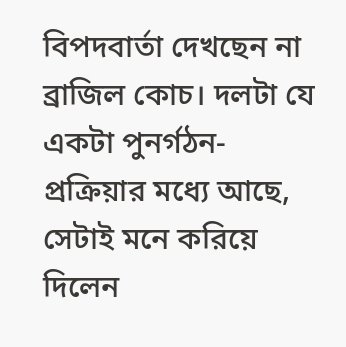বিপদবার্তা দেখছেন না ব্রাজিল কোচ। দলটা যে একটা পুনর্গঠন-প্রক্রিয়ার মধ্যে আছে, সেটাই মনে করিয়ে দিলেন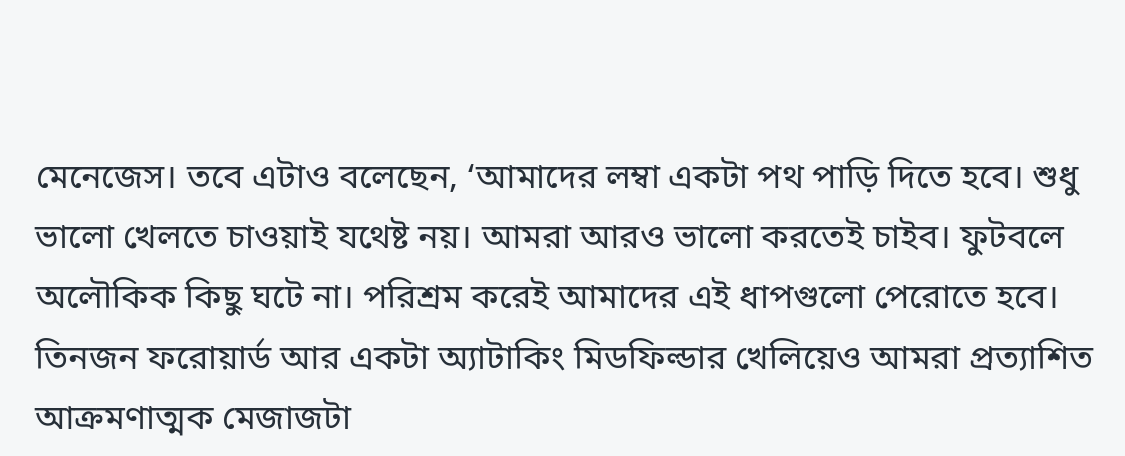মেনেজেস। তবে এটাও বলেছেন, ‘আমাদের লম্বা একটা পথ পাড়ি দিতে হবে। শুধু ভালো খেলতে চাওয়াই যথেষ্ট নয়। আমরা আরও ভালো করতেই চাইব। ফুটবলে অলৌকিক কিছু ঘটে না। পরিশ্রম করেই আমাদের এই ধাপগুলো পেরোতে হবে। তিনজন ফরোয়ার্ড আর একটা অ্যাটাকিং মিডফিল্ডার খেলিয়েও আমরা প্রত্যাশিত আক্রমণাত্মক মেজাজটা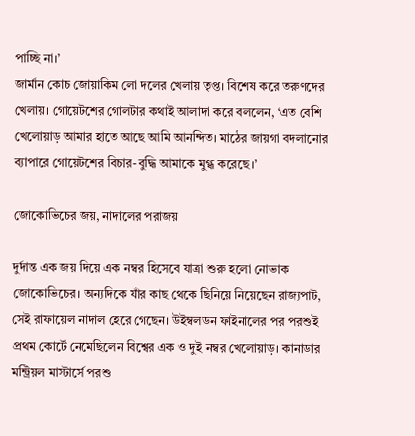পাচ্ছি না।’
জার্মান কোচ জোয়াকিম লো দলের খেলায় তৃপ্ত। বিশেষ করে তরুণদের খেলায়। গোয়েটশের গোলটার কথাই আলাদা করে বললেন, ‘এত বেশি খেলোয়াড় আমার হাতে আছে আমি আনন্দিত। মাঠের জায়গা বদলানোর ব্যাপারে গোয়েটশের বিচার-বুদ্ধি আমাকে মুগ্ধ করেছে।’

জোকোভিচের জয়, নাদালের পরাজয়

দুর্দান্ত এক জয় দিয়ে এক নম্বর হিসেবে যাত্রা শুরু হলো নোভাক জোকোভিচের। অন্যদিকে যাঁর কাছ থেকে ছিনিয়ে নিয়েছেন রাজ্যপাট, সেই রাফায়েল নাদাল হেরে গেছেন। উইম্বলডন ফাইনালের পর পরশুই প্রথম কোর্টে নেমেছিলেন বিশ্বের এক ও দুই নম্বর খেলোয়াড়। কানাডার মন্ট্রিয়ল মাস্টার্সে পরশু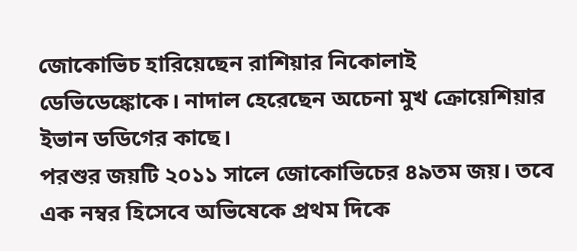জোকোভিচ হারিয়েছেন রাশিয়ার নিকোলাই ডেভিডেঙ্কোকে। নাদাল হেরেছেন অচেনা মুখ ক্রোয়েশিয়ার ইভান ডডিগের কাছে।
পরশুর জয়টি ২০১১ সালে জোকোভিচের ৪৯তম জয়। তবে এক নম্বর হিসেবে অভিষেকে প্রথম দিকে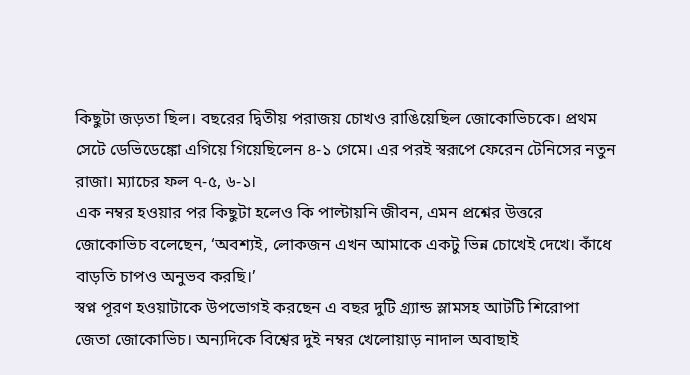কিছুটা জড়তা ছিল। বছরের দ্বিতীয় পরাজয় চোখও রাঙিয়েছিল জোকোভিচকে। প্রথম সেটে ডেভিডেঙ্কো এগিয়ে গিয়েছিলেন ৪-১ গেমে। এর পরই স্বরূপে ফেরেন টেনিসের নতুন রাজা। ম্যাচের ফল ৭-৫, ৬-১।
এক নম্বর হওয়ার পর কিছুটা হলেও কি পাল্টায়নি জীবন, এমন প্রশ্নের উত্তরে জোকোভিচ বলেছেন, ‘অবশ্যই, লোকজন এখন আমাকে একটু ভিন্ন চোখেই দেখে। কাঁধে বাড়তি চাপও অনুভব করছি।’
স্বপ্ন পূরণ হওয়াটাকে উপভোগই করছেন এ বছর দুটি গ্র্যান্ড স্লামসহ আটটি শিরোপা জেতা জোকোভিচ। অন্যদিকে বিশ্বের দুই নম্বর খেলোয়াড় নাদাল অবাছাই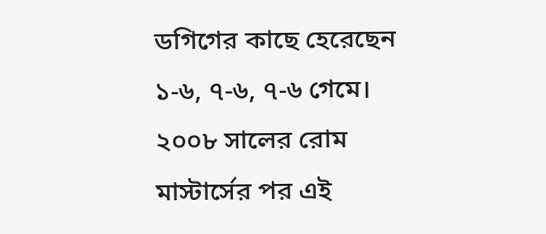ডগিগের কাছে হেরেছেন ১-৬, ৭-৬, ৭-৬ গেমে। ২০০৮ সালের রোম মাস্টার্সের পর এই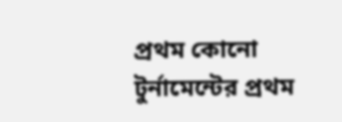প্রথম কোনো টুর্নামেন্টের প্রথম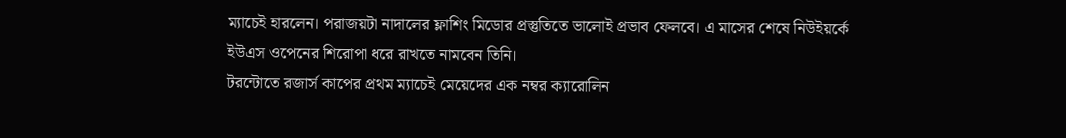ম্যাচেই হারলেন। পরাজয়টা নাদালের ফ্লাশিং মিডোর প্রস্তুতিতে ভালোই প্রভাব ফেলবে। এ মাসের শেষে নিউইয়র্কে ইউএস ওপেনের শিরোপা ধরে রাখতে নামবেন তিনি।
টরন্টোতে রজার্স কাপের প্রথম ম্যাচেই মেয়েদের এক নম্বর ক্যারোলিন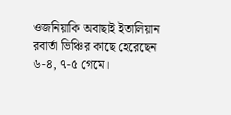ওজনিয়াকি অবাছাই ইতালিয়ান রবার্তা ভিঞ্চির কাছে হেরেছেন ৬-৪, ৭-৫ গেমে।